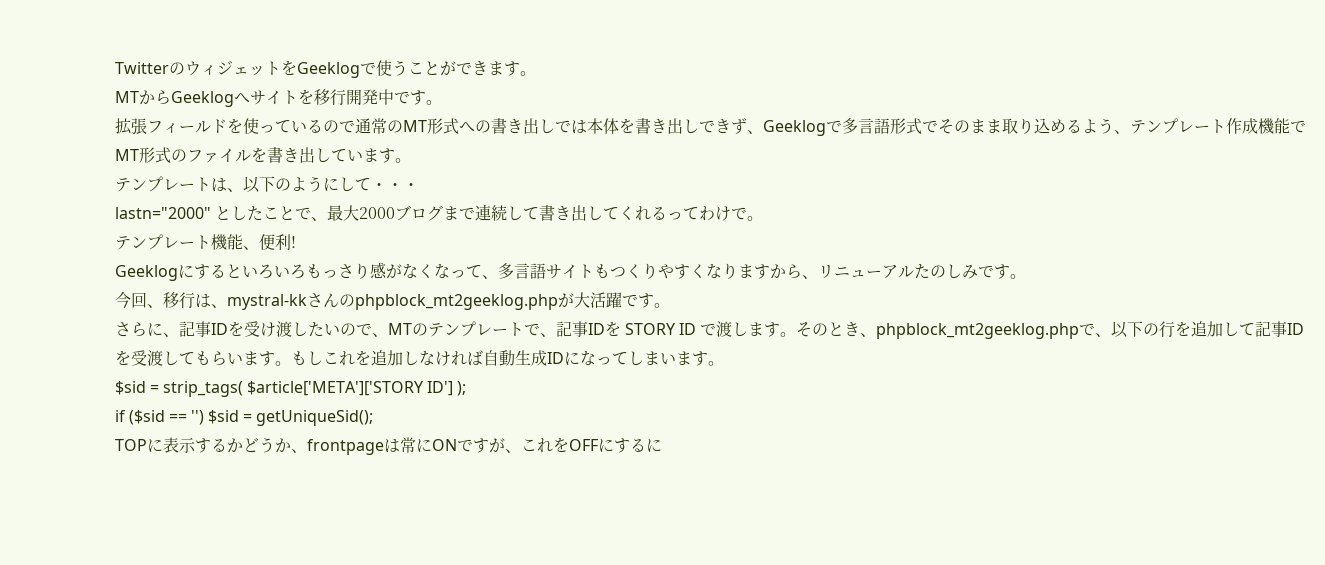TwitterのウィジェットをGeeklogで使うことができます。
MTからGeeklogへサイトを移行開発中です。
拡張フィールドを使っているので通常のMT形式への書き出しでは本体を書き出しできず、Geeklogで多言語形式でそのまま取り込めるよう、テンプレート作成機能でMT形式のファイルを書き出しています。
テンプレートは、以下のようにして・・・
lastn="2000" としたことで、最大2000ブログまで連続して書き出してくれるってわけで。
テンプレート機能、便利!
Geeklogにするといろいろもっさり感がなくなって、多言語サイトもつくりやすくなりますから、リニューアルたのしみです。
今回、移行は、mystral-kkさんのphpblock_mt2geeklog.phpが大活躍です。
さらに、記事IDを受け渡したいので、MTのテンプレートで、記事IDを STORY ID で渡します。そのとき、phpblock_mt2geeklog.phpで、以下の行を追加して記事IDを受渡してもらいます。もしこれを追加しなければ自動生成IDになってしまいます。
$sid = strip_tags( $article['META']['STORY ID'] );
if ($sid == '') $sid = getUniqueSid();
TOPに表示するかどうか、frontpageは常にONですが、これをOFFにするに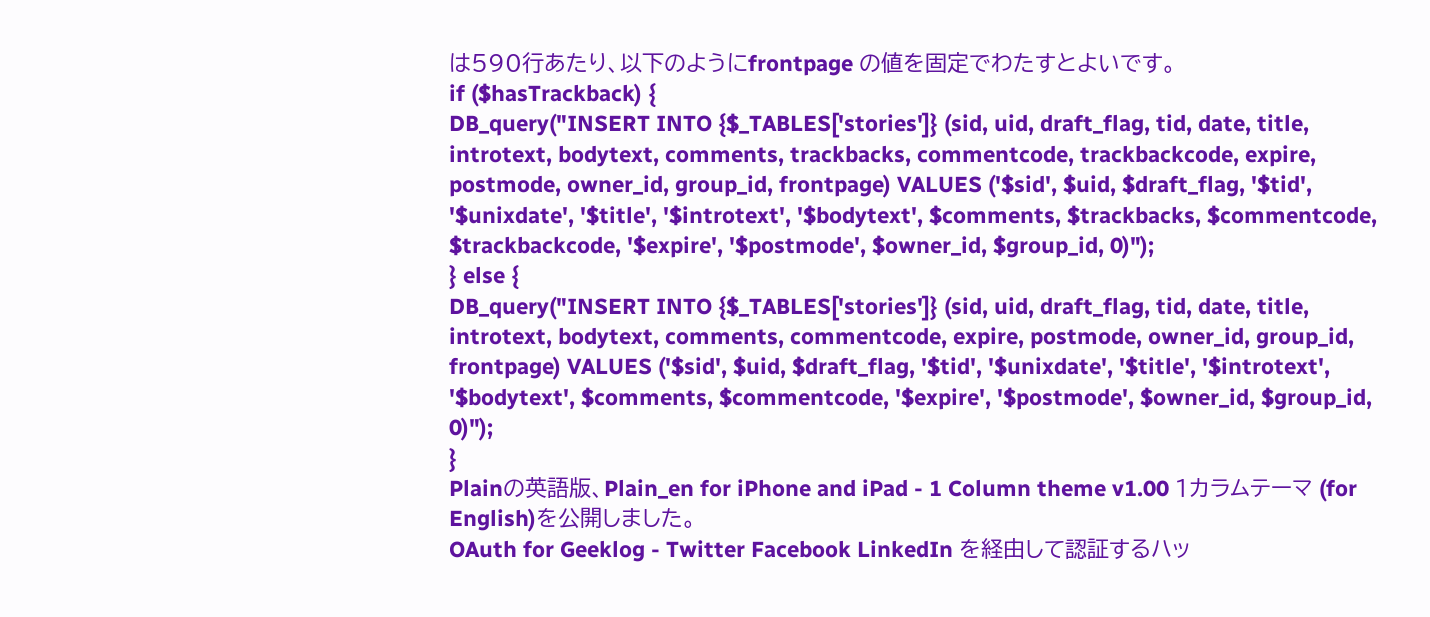は590行あたり、以下のようにfrontpage の値を固定でわたすとよいです。
if ($hasTrackback) {
DB_query("INSERT INTO {$_TABLES['stories']} (sid, uid, draft_flag, tid, date, title, introtext, bodytext, comments, trackbacks, commentcode, trackbackcode, expire, postmode, owner_id, group_id, frontpage) VALUES ('$sid', $uid, $draft_flag, '$tid', '$unixdate', '$title', '$introtext', '$bodytext', $comments, $trackbacks, $commentcode, $trackbackcode, '$expire', '$postmode', $owner_id, $group_id, 0)");
} else {
DB_query("INSERT INTO {$_TABLES['stories']} (sid, uid, draft_flag, tid, date, title, introtext, bodytext, comments, commentcode, expire, postmode, owner_id, group_id, frontpage) VALUES ('$sid', $uid, $draft_flag, '$tid', '$unixdate', '$title', '$introtext', '$bodytext', $comments, $commentcode, '$expire', '$postmode', $owner_id, $group_id, 0)");
}
Plainの英語版、Plain_en for iPhone and iPad - 1 Column theme v1.00 1カラムテーマ (for English)を公開しました。
OAuth for Geeklog - Twitter Facebook LinkedIn を経由して認証するハッ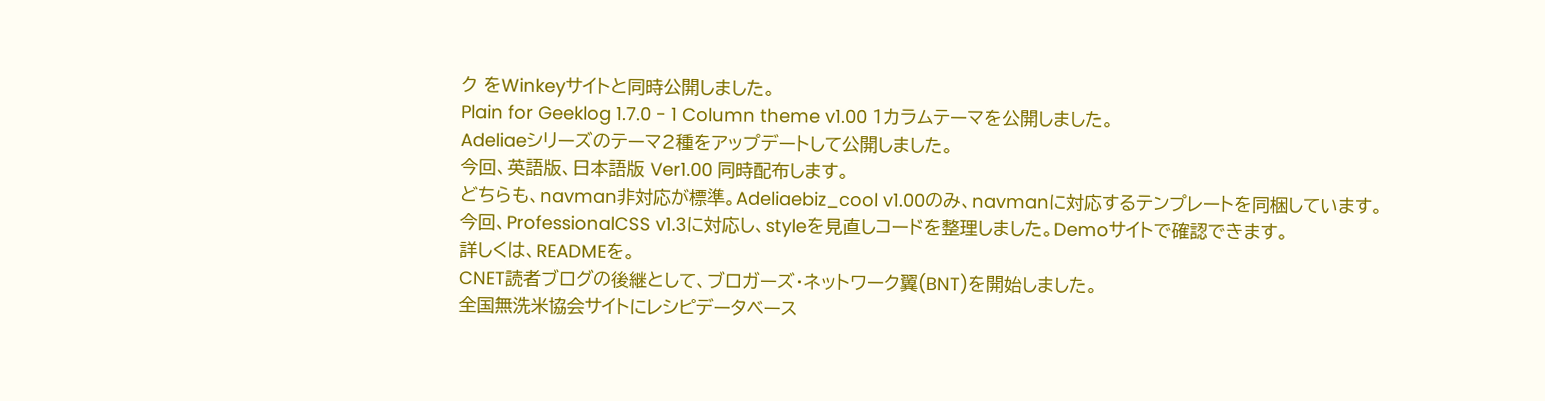ク をWinkeyサイトと同時公開しました。
Plain for Geeklog 1.7.0 - 1 Column theme v1.00 1カラムテーマを公開しました。
Adeliaeシリーズのテーマ2種をアップデートして公開しました。
今回、英語版、日本語版 Ver1.00 同時配布します。
どちらも、navman非対応が標準。Adeliaebiz_cool v1.00のみ、navmanに対応するテンプレートを同梱しています。
今回、ProfessionalCSS v1.3に対応し、styleを見直しコードを整理しました。Demoサイトで確認できます。
詳しくは、READMEを。
CNET読者ブログの後継として、ブロガーズ・ネットワーク翼(BNT)を開始しました。
全国無洗米協会サイトにレシピデータベース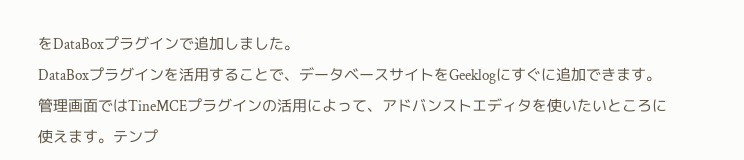をDataBoxプラグインで追加しました。
DataBoxプラグインを活用することで、データベースサイトをGeeklogにすぐに追加できます。管理画面ではTineMCEプラグインの活用によって、アドバンストエディタを使いたいところに使えます。テンプ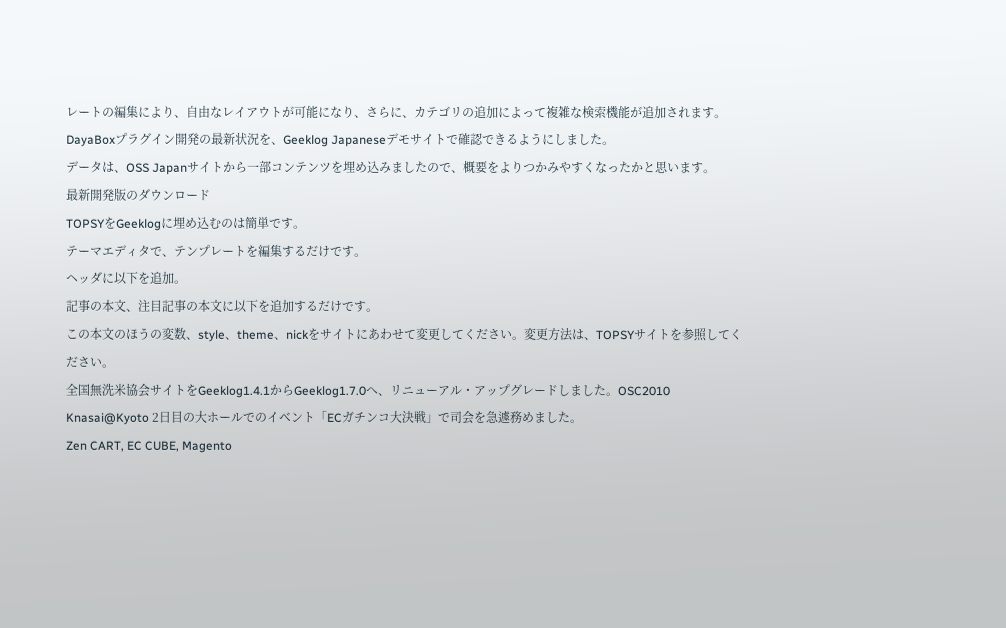レートの編集により、自由なレイアウトが可能になり、さらに、カテゴリの追加によって複雑な検索機能が追加されます。
DayaBoxプラグイン開発の最新状況を、Geeklog Japaneseデモサイトで確認できるようにしました。
データは、OSS Japanサイトから一部コンテンツを埋め込みましたので、概要をよりつかみやすくなったかと思います。
最新開発版のダウンロード
TOPSYをGeeklogに埋め込むのは簡単です。
テーマエディタで、テンプレートを編集するだけです。
ヘッダに以下を追加。
記事の本文、注目記事の本文に以下を追加するだけです。
この本文のほうの変数、style、theme、nickをサイトにあわせて変更してください。変更方法は、TOPSYサイトを参照してください。
全国無洗米協会サイトをGeeklog1.4.1からGeeklog1.7.0へ、リニューアル・アップグレードしました。OSC2010 Knasai@Kyoto 2日目の大ホールでのイベント「ECガチンコ大決戦」で司会を急遽務めました。
Zen CART, EC CUBE, Magento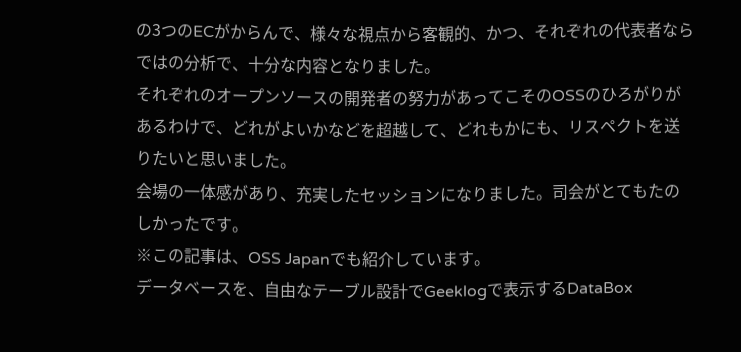の3つのECがからんで、様々な視点から客観的、かつ、それぞれの代表者ならではの分析で、十分な内容となりました。
それぞれのオープンソースの開発者の努力があってこそのOSSのひろがりがあるわけで、どれがよいかなどを超越して、どれもかにも、リスペクトを送りたいと思いました。
会場の一体感があり、充実したセッションになりました。司会がとてもたのしかったです。
※この記事は、OSS Japanでも紹介しています。
データベースを、自由なテーブル設計でGeeklogで表示するDataBox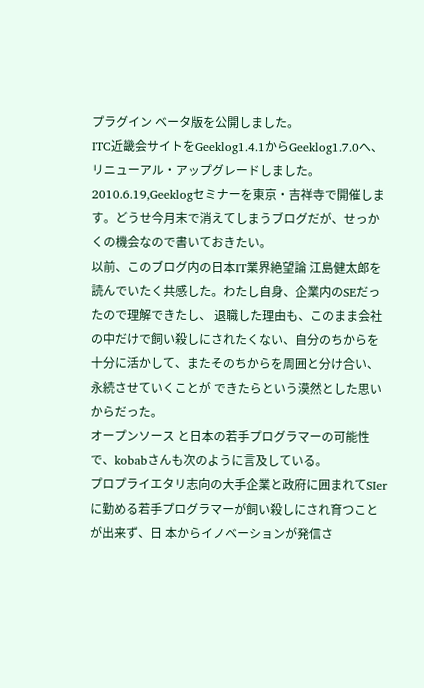プラグイン ベータ版を公開しました。
ITC近畿会サイトをGeeklog1.4.1からGeeklog1.7.0へ、リニューアル・アップグレードしました。
2010.6.19,Geeklogセミナーを東京・吉祥寺で開催します。どうせ今月末で消えてしまうブログだが、せっかくの機会なので書いておきたい。
以前、このブログ内の日本IT業界絶望論 江島健太郎を読んでいたく共感した。わたし自身、企業内のSEだったので理解できたし、 退職した理由も、このまま会社の中だけで飼い殺しにされたくない、自分のちからを十分に活かして、またそのちからを周囲と分け合い、永続させていくことが できたらという漠然とした思いからだった。
オープンソース と日本の若手プログラマーの可能性で、kobabさんも次のように言及している。
プロプライエタリ志向の大手企業と政府に囲まれてSIerに勤める若手プログラマーが飼い殺しにされ育つことが出来ず、日 本からイノベーションが発信さ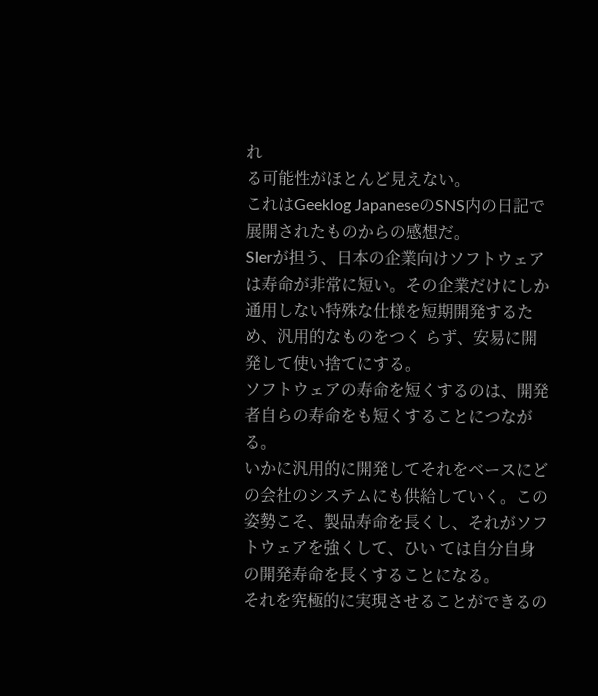れ
る可能性がほとんど見えない。
これはGeeklog JapaneseのSNS内の日記で展開されたものからの感想だ。
SIerが担う、日本の企業向けソフトウェアは寿命が非常に短い。その企業だけにしか通用しない特殊な仕様を短期開発するため、汎用的なものをつく らず、安易に開発して使い捨てにする。
ソフトウェアの寿命を短くするのは、開発者自らの寿命をも短くすることにつながる。
いかに汎用的に開発してそれをベースにどの会社のシステムにも供給していく。この姿勢こそ、製品寿命を長くし、それがソフトウェアを強くして、ひい ては自分自身の開発寿命を長くすることになる。
それを究極的に実現させることができるの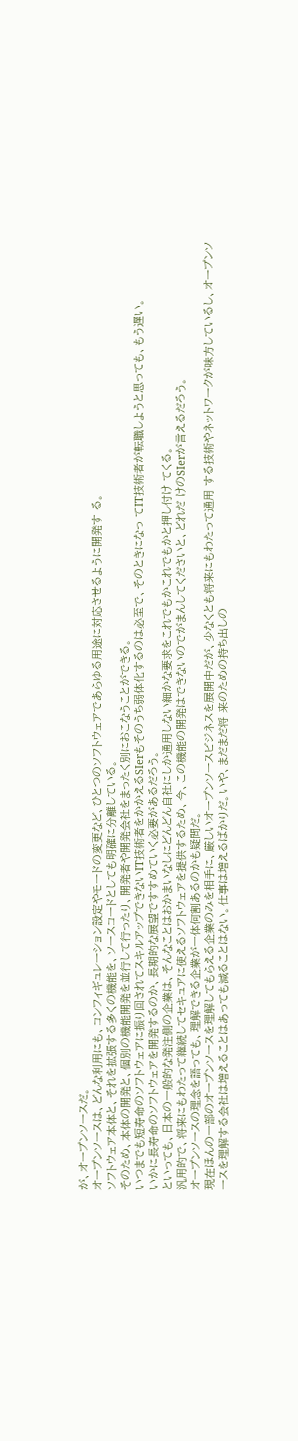が、オープンソースだ。
オープンソースは、どんな利用にも、コンフィギュレーション設定やモードの変更など、ひとつのソフトウェアであらゆる用途に対応させるように開発す る。
ソフトウェア本体と、それを拡張する多くの機能を、ソースコードとしても明確に分離している。
そのため、本体の開発と、個別の機能開発を並行して行ったり、開発者や開発会社をまったく別におこなうことができる。
いつまでも短寿命のソフトウェアに振り回されてスキルアップできないIT技術者をかかえるSIerもそのうち弱体化するのは必至で、そのときになっ てIT技術者が転職しようと思っても、もう遅い。
いかに長寿命のソフトウェアを開発するのか、長期的な展望ですすめていく必要があるだろう。
といっても、日本の一般的な発注側の企業は、そんなことはおかまいなしにどんどん自社にしか通用しない細かな要求をこれでもかこれでもかと押し付け てくる。
汎用的で、将来にもわたって継続してセキュアに使えるソフトウェアを提供するため、今、この機能の開発はできないのでがまんしてくださいと、どれだ けのSIerが言えるだろう。
オープンソースの理念を語っても、理解できる企業が一体何割あるのかも疑問だ。
現在ほんの一部のオープンソースを理解してもらえる企業のみを相手に、厳しいオープンソースビジネスを展開中だが、少なくとも将来にもわたって通用 する技術やネットワークが味方しているし、オープンソースを理解する会社は増えることはあっても減ることはない。仕事は増えるばかりだ。いや、まだまだ将 来のための持ち出しの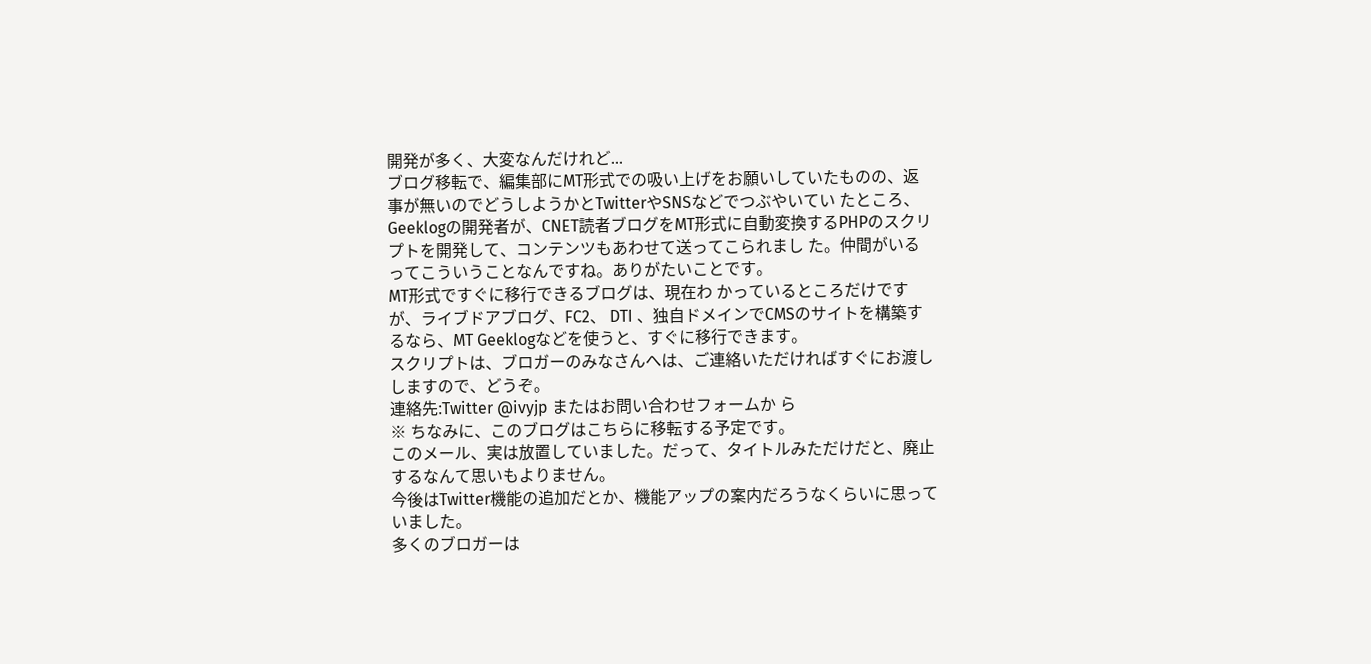開発が多く、大変なんだけれど...
ブログ移転で、編集部にMT形式での吸い上げをお願いしていたものの、返事が無いのでどうしようかとTwitterやSNSなどでつぶやいてい たところ、Geeklogの開発者が、CNET読者ブログをMT形式に自動変換するPHPのスクリプトを開発して、コンテンツもあわせて送ってこられまし た。仲間がいるってこういうことなんですね。ありがたいことです。
MT形式ですぐに移行できるブログは、現在わ かっているところだけですが、ライブドアブログ、FC2、 DTI 、独自ドメインでCMSのサイトを構築するなら、MT Geeklogなどを使うと、すぐに移行できます。
スクリプトは、ブロガーのみなさんへは、ご連絡いただければすぐにお渡ししますので、どうぞ。
連絡先:Twitter @ivyjp またはお問い合わせフォームか ら
※ ちなみに、このブログはこちらに移転する予定です。
このメール、実は放置していました。だって、タイトルみただけだと、廃止するなんて思いもよりません。
今後はTwitter機能の追加だとか、機能アップの案内だろうなくらいに思っていました。
多くのブロガーは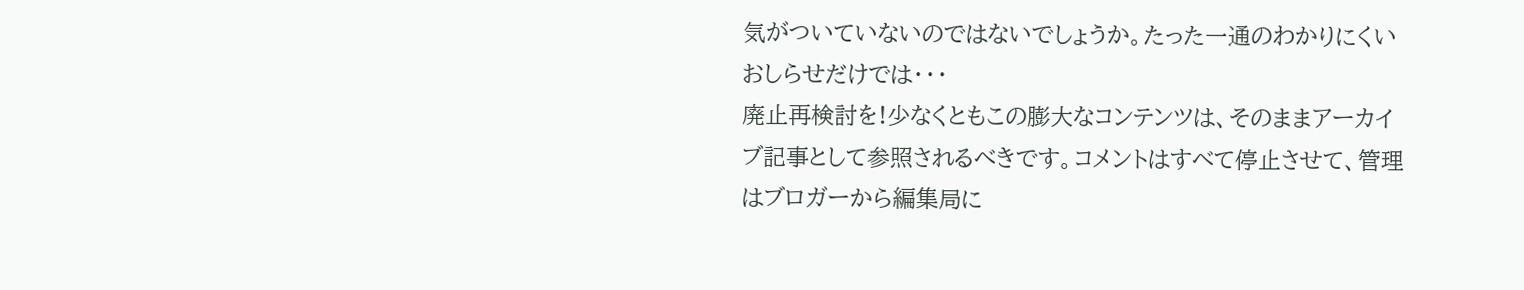気がついていないのではないでしょうか。たった一通のわかりにくいおしらせだけでは・・・
廃止再検討を!少なくともこの膨大なコンテンツは、そのままアーカイブ記事として参照されるべきです。コメントはすべて停止させて、管理はブロガーから編集局に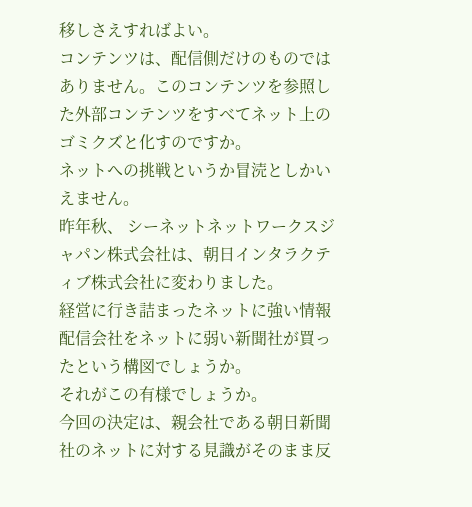移しさえすればよい。
コンテンツは、配信側だけのものではありません。このコンテンツを参照した外部コンテンツをすべてネット上のゴミクズと化すのですか。
ネットへの挑戦というか冒涜としかいえません。
昨年秋、 シーネットネットワークスジャパン株式会社は、朝日インタラクティブ株式会社に変わりました。
経営に行き詰まったネットに強い情報配信会社をネットに弱い新聞社が買ったという構図でしょうか。
それがこの有様でしょうか。
今回の決定は、親会社である朝日新聞社のネットに対する見識がそのまま反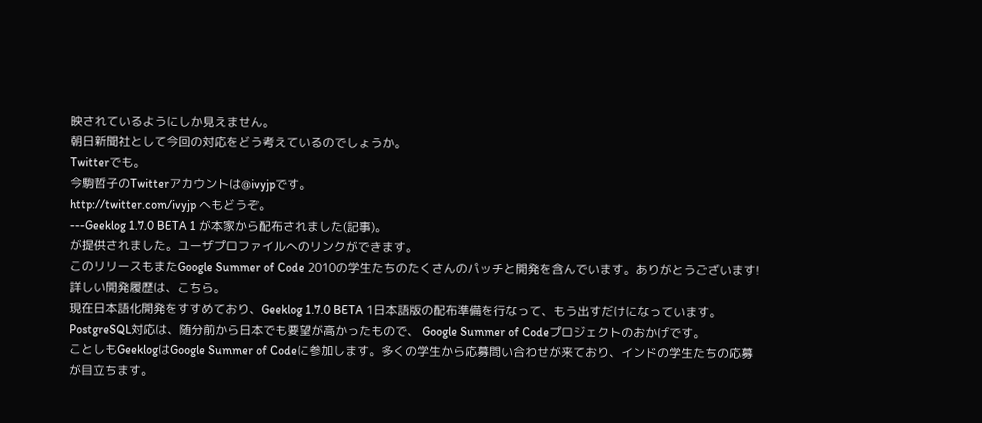映されているようにしか見えません。
朝日新聞社として今回の対応をどう考えているのでしょうか。
Twitterでも。
今駒哲子のTwitterアカウントは@ivyjpです。
http://twitter.com/ivyjp へもどうぞ。
---Geeklog 1.7.0 BETA 1 が本家から配布されました(記事)。
が提供されました。ユーザプロファイルへのリンクができます。
このリリースもまたGoogle Summer of Code 2010の学生たちのたくさんのパッチと開発を含んでいます。ありがとうございます!
詳しい開発履歴は、こちら。
現在日本語化開発をすすめており、Geeklog 1.7.0 BETA 1日本語版の配布準備を行なって、もう出すだけになっています。
PostgreSQL対応は、随分前から日本でも要望が高かったもので、 Google Summer of Codeプロジェクトのおかげです。
ことしもGeeklogはGoogle Summer of Codeに参加します。多くの学生から応募問い合わせが来ており、インドの学生たちの応募が目立ちます。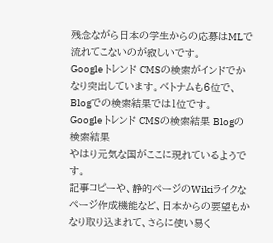残念ながら日本の学生からの応募はMLで流れてこないのが寂しいです。
Google トレンド CMSの検索がインドでかなり突出しています。ベトナムも6位で、Blogでの検索結果では1位です。
Google トレンド CMSの検索結果 Blogの検索結果
やはり元気な国がここに現れているようです。
記事コピーや、静的ページのWikiライクなページ作成機能など、日本からの要望もかなり取り込まれて、さらに使い易く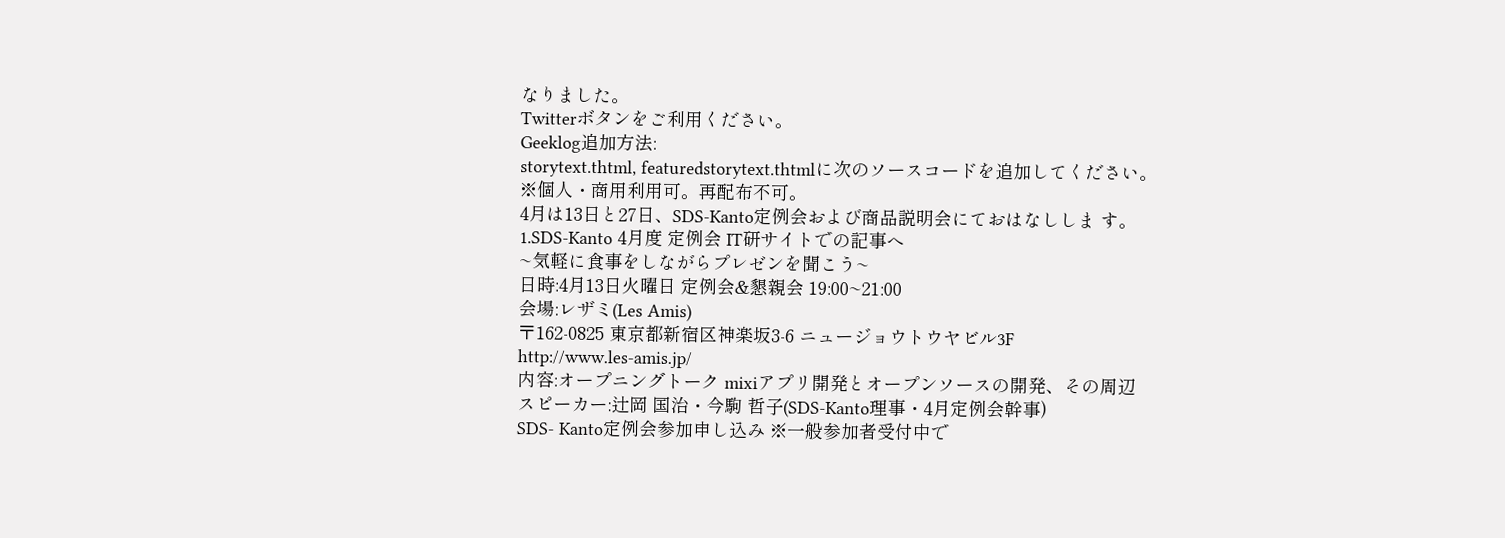なりました。
Twitterボタンをご利用ください。
Geeklog追加方法:
storytext.thtml, featuredstorytext.thtmlに次のソースコードを追加してください。
※個人・商用利用可。再配布不可。
4月は13日と27日、SDS-Kanto定例会および商品説明会にておはなししま す。
1.SDS-Kanto 4月度 定例会 IT研サイトでの記事へ
~気軽に食事をしながらプレゼンを聞こう~
日時:4月13日火曜日 定例会&懇親会 19:00~21:00
会場:レザミ(Les Amis)
〒162-0825 東京都新宿区神楽坂3-6 ニュージョウトウヤビル3F
http://www.les-amis.jp/
内容:オープニングトーク mixiアプリ開発とオープンソースの開発、その周辺
スピーカー:辻岡 国治・今駒 哲子(SDS-Kanto理事・4月定例会幹事)
SDS- Kanto定例会参加申し込み ※一般参加者受付中で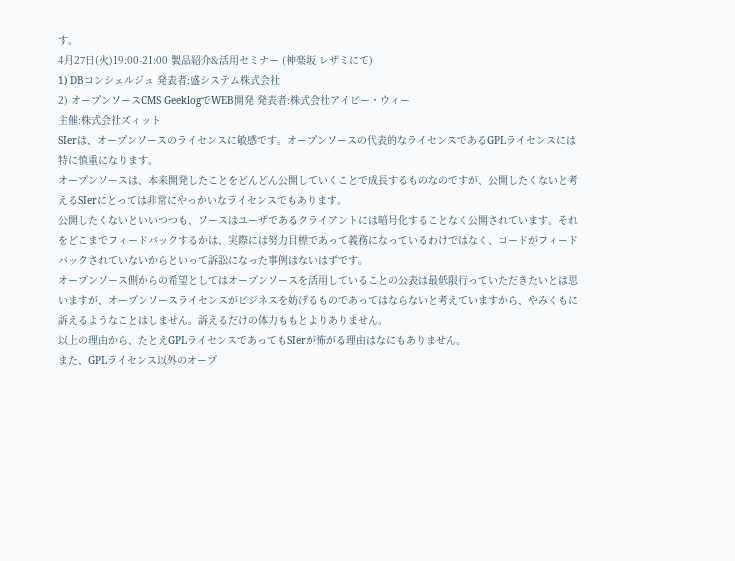す。
4月27日(火)19:00-21:00 製品紹介&活用セミナー (神楽坂 レザミにて)
1) DBコンシェルジュ 発表者:盛システム株式会社
2) オープンソースCMS GeeklogでWEB開発 発表者:株式会社アイビー・ウィー
主催:株式会社ズィット
SIerは、オープンソースのライセンスに敏感です。オープンソースの代表的なライセンスであるGPLライセンスには特に慎重になります。
オープンソースは、本来開発したことをどんどん公開していくことで成長するものなのですが、公開したくないと考えるSIerにとっては非常にやっかいなライセンスでもあります。
公開したくないといいつつも、ソースはユーザであるクライアントには暗号化することなく公開されています。それをどこまでフィードバックするかは、実際には努力目標であって義務になっているわけではなく、コードがフィードバックされていないからといって訴訟になった事例はないはずです。
オープンソース側からの希望としてはオープンソースを活用していることの公表は最低限行っていただきたいとは思いますが、オープンソースライセンスがビジネスを妨げるものであってはならないと考えていますから、やみくもに訴えるようなことはしません。訴えるだけの体力ももとよりありません。
以上の理由から、たとえGPLライセンスであってもSIerが怖がる理由はなにもありません。
また、GPLライセンス以外のオープ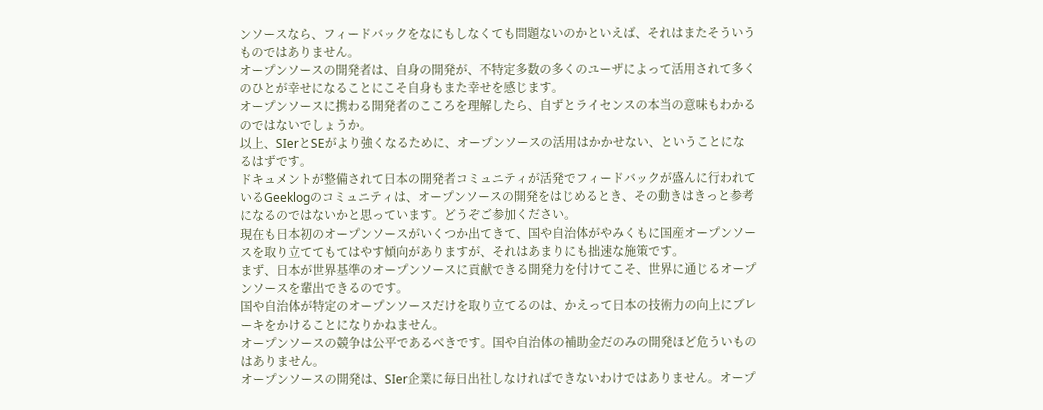ンソースなら、フィードバックをなにもしなくても問題ないのかといえば、それはまたそういうものではありません。
オープンソースの開発者は、自身の開発が、不特定多数の多くのユーザによって活用されて多くのひとが幸せになることにこそ自身もまた幸せを感じます。
オープンソースに携わる開発者のこころを理解したら、自ずとライセンスの本当の意味もわかるのではないでしょうか。
以上、SIerとSEがより強くなるために、オープンソースの活用はかかせない、ということになるはずです。
ドキュメントが整備されて日本の開発者コミュニティが活発でフィードバックが盛んに行われているGeeklogのコミュニティは、オープンソースの開発をはじめるとき、その動きはきっと参考になるのではないかと思っています。どうぞご参加ください。
現在も日本初のオープンソースがいくつか出てきて、国や自治体がやみくもに国産オープンソースを取り立ててもてはやす傾向がありますが、それはあまりにも拙速な施策です。
まず、日本が世界基準のオープンソースに貢献できる開発力を付けてこそ、世界に通じるオープンソースを輩出できるのです。
国や自治体が特定のオープンソースだけを取り立てるのは、かえって日本の技術力の向上にブレーキをかけることになりかねません。
オープンソースの競争は公平であるべきです。国や自治体の補助金だのみの開発ほど危ういものはありません。
オープンソースの開発は、SIer企業に毎日出社しなければできないわけではありません。オープ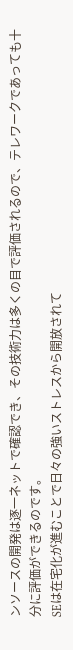ンソースの開発は逐一ネットで確認でき、その技術力は多くの目で評価されるので、テレワークであっても十分に評価ができるのです。
SEは在宅化が進むことで日々の強いストレスから開放されて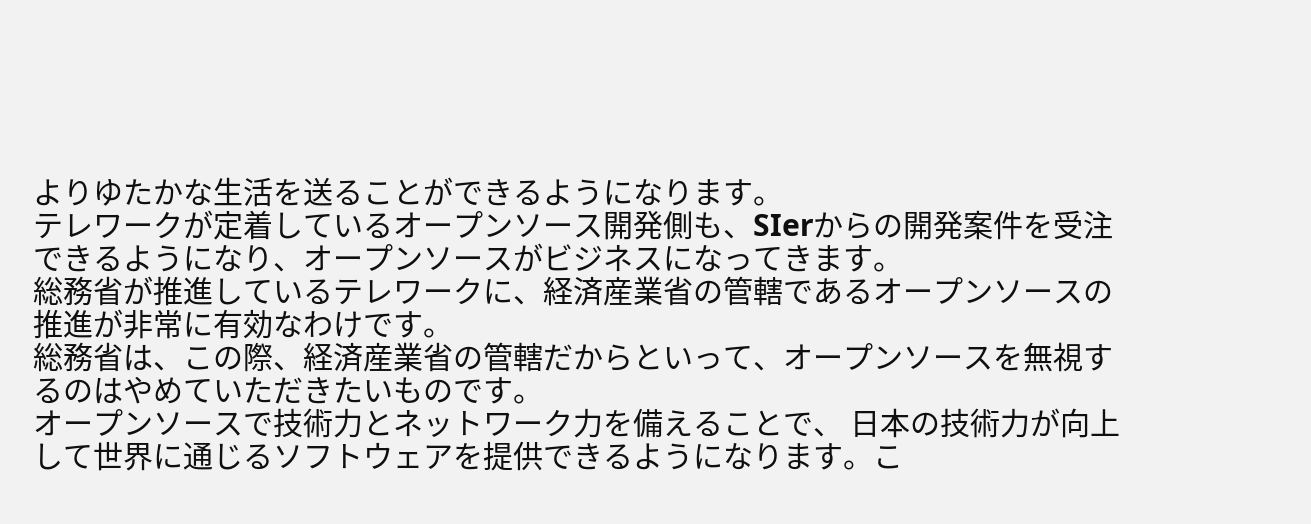よりゆたかな生活を送ることができるようになります。
テレワークが定着しているオープンソース開発側も、SIerからの開発案件を受注できるようになり、オープンソースがビジネスになってきます。
総務省が推進しているテレワークに、経済産業省の管轄であるオープンソースの推進が非常に有効なわけです。
総務省は、この際、経済産業省の管轄だからといって、オープンソースを無視するのはやめていただきたいものです。
オープンソースで技術力とネットワーク力を備えることで、 日本の技術力が向上して世界に通じるソフトウェアを提供できるようになります。こ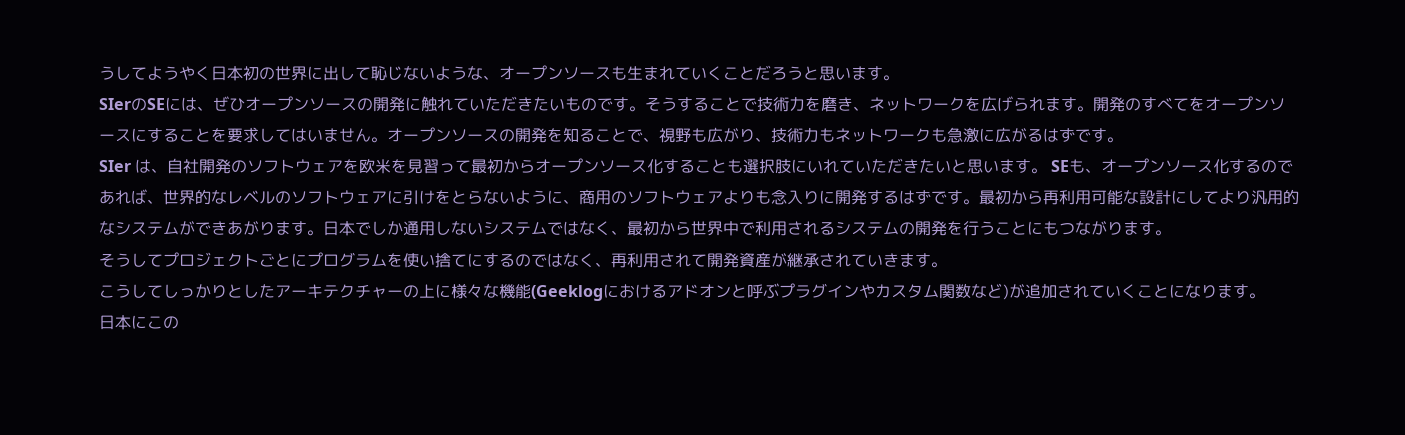うしてようやく日本初の世界に出して恥じないような、オープンソースも生まれていくことだろうと思います。
SIerのSEには、ぜひオープンソースの開発に触れていただきたいものです。そうすることで技術力を磨き、ネットワークを広げられます。開発のすべてをオープンソースにすることを要求してはいません。オープンソースの開発を知ることで、視野も広がり、技術力もネットワークも急激に広がるはずです。
SIer は、自社開発のソフトウェアを欧米を見習って最初からオープンソース化することも選択肢にいれていただきたいと思います。 SEも、オープンソース化するのであれば、世界的なレベルのソフトウェアに引けをとらないように、商用のソフトウェアよりも念入りに開発するはずです。最初から再利用可能な設計にしてより汎用的なシステムができあがります。日本でしか通用しないシステムではなく、最初から世界中で利用されるシステムの開発を行うことにもつながります。
そうしてプロジェクトごとにプログラムを使い捨てにするのではなく、再利用されて開発資産が継承されていきます。
こうしてしっかりとしたアーキテクチャーの上に様々な機能(Geeklogにおけるアドオンと呼ぶプラグインやカスタム関数など)が追加されていくことになります。
日本にこの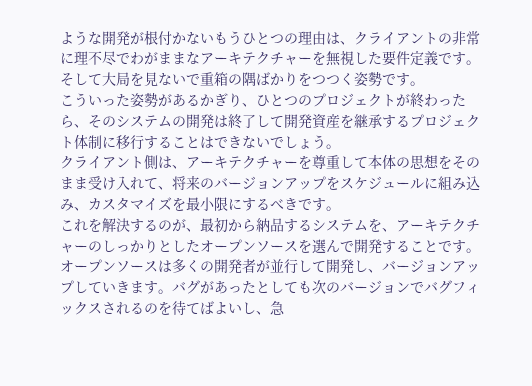ような開発が根付かないもうひとつの理由は、クライアントの非常に理不尽でわがままなアーキテクチャーを無視した要件定義です。そして大局を見ないで重箱の隅ばかりをつつく姿勢です。
こういった姿勢があるかぎり、ひとつのプロジェクトが終わったら、そのシステムの開発は終了して開発資産を継承するプロジェクト体制に移行することはできないでしょう。
クライアント側は、アーキテクチャーを尊重して本体の思想をそのまま受け入れて、将来のバージョンアップをスケジュールに組み込み、カスタマイズを最小限にするべきです。
これを解決するのが、最初から納品するシステムを、アーキテクチャーのしっかりとしたオープンソースを選んで開発することです。
オープンソースは多くの開発者が並行して開発し、バージョンアップしていきます。バグがあったとしても次のバージョンでバグフィックスされるのを待てばよいし、急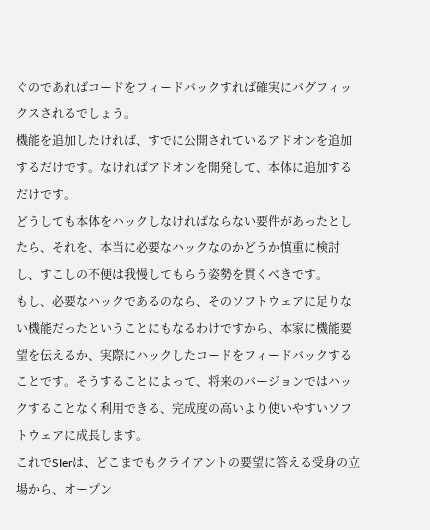ぐのであればコードをフィードバックすれば確実にバグフィックスされるでしょう。
機能を追加したければ、すでに公開されているアドオンを追加するだけです。なければアドオンを開発して、本体に追加するだけです。
どうしても本体をハックしなければならない要件があったとしたら、それを、本当に必要なハックなのかどうか慎重に検討し、すこしの不便は我慢してもらう姿勢を貫くべきです。
もし、必要なハックであるのなら、そのソフトウェアに足りない機能だったということにもなるわけですから、本家に機能要望を伝えるか、実際にハックしたコードをフィードバックすることです。そうすることによって、将来のバージョンではハックすることなく利用できる、完成度の高いより使いやすいソフトウェアに成長します。
これでSIerは、どこまでもクライアントの要望に答える受身の立場から、オープン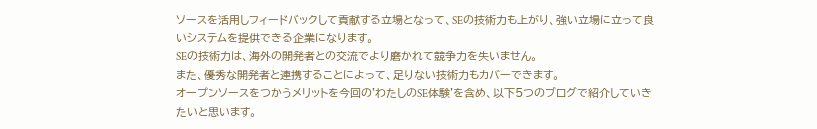ソースを活用しフィードバックして貢献する立場となって、SEの技術力も上がり、強い立場に立って良いシステムを提供できる企業になります。
SEの技術力は、海外の開発者との交流でより磨かれて競争力を失いません。
また、優秀な開発者と連携することによって、足りない技術力もカバーできます。
オープンソースをつかうメリットを今回の'わたしのSE体験'を含め、以下5つのブログで紹介していきたいと思います。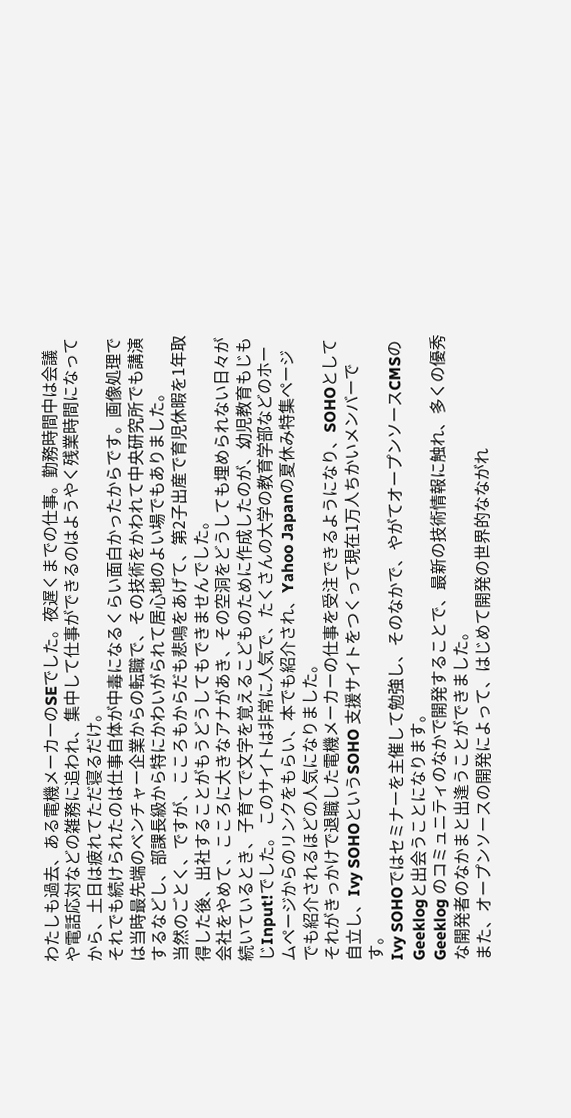わたしも過去、ある電機メーカーのSEでした。夜遅くまでの仕事。勤務時間中は会議や電話応対などの雑務に追われ、集中して仕事ができるのはようやく残業時間になってから、土日は疲れてただ寝るだけ。
それでも続けられたのは仕事自体が中毒になるくらい面白かったからです。画像処理では当時最先端のベンチャー企業からの転職で、その技術をかわれて中央研究所でも講演するなどし、部課長級から特にかわいがられて居心地のよい場でもありました。
当然のごとく、ですが、こころもからだも悲鳴をあげて、第2子出産で育児休暇を1年取得した後、出社することがもうどうしてもできませんでした。
会社をやめて、こころに大きなアナがあき、その空洞をどうしても埋められない日々が続いているとき、子育てで文字を覚えるこどものために作成したのが、幼児教育もじもじInput!でした。 このサイトは非常に人気で、たくさんの大学の教育学部などのホームページからのリンクをもらい、本でも紹介され、Yahoo Japanの夏休み特集ページでも紹介されるほどの人気になりました。
それがきっかけで退職した電機メーカーの仕事を受注できるようになり、SOHOとして自立し、Ivy SOHOというSOHO 支援サイトをつくって現在1万人ちかいメンバーです。
Ivy SOHOではセミナーを主催して勉強し、そのなかで、やがてオープンソースCMSのGeeklogと出会うことになります。
Geeklog のコミュニティのなかで開発することで、最新の技術情報に触れ、多くの優秀な開発者のなかまと出逢うことができました。
また、オープンソースの開発によって、はじめて開発の世界的なながれ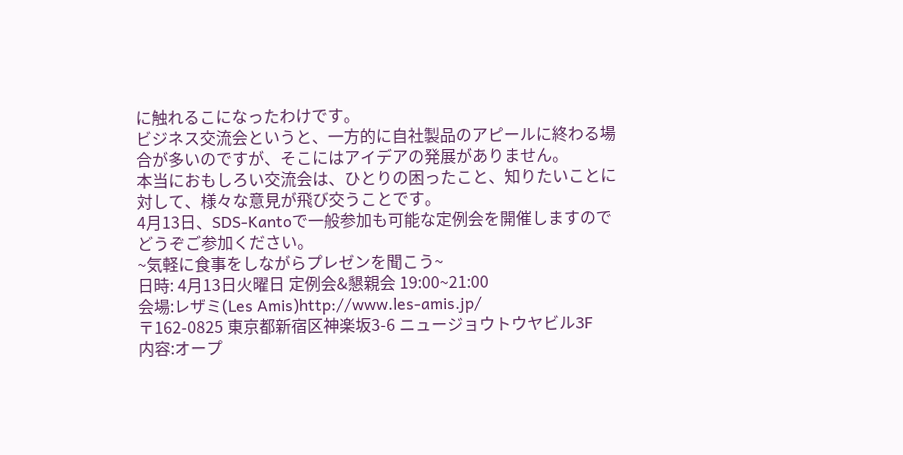に触れるこになったわけです。
ビジネス交流会というと、一方的に自社製品のアピールに終わる場合が多いのですが、そこにはアイデアの発展がありません。
本当におもしろい交流会は、ひとりの困ったこと、知りたいことに対して、様々な意見が飛び交うことです。
4月13日、SDS-Kantoで一般参加も可能な定例会を開催しますのでどうぞご参加ください。
~気軽に食事をしながらプレゼンを聞こう~
日時: 4月13日火曜日 定例会&懇親会 19:00~21:00
会場:レザミ(Les Amis)http://www.les-amis.jp/
〒162-0825 東京都新宿区神楽坂3-6 ニュージョウトウヤビル3F
内容:オープ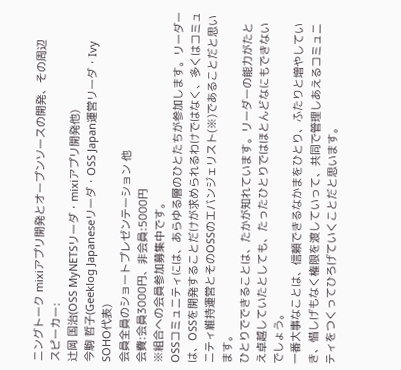ニングトーク mixiアプリ開発とオープンソースの開発、その周辺
スピーカー:
辻岡 国治(OSS MyNETSリーダ・mixiアプリ開発他)
今駒 哲子(Geeklog Japaneseリーダ・OSS Japan運営リーダ・Ivy SOHO代表)
会員全員のショートプレゼンテーション 他
会費:会員3000円、非会員:5000円
※組合への会員参加募集中です。
OSSコミュニティには、あらゆる層のひとたちが参加します。リーダーは、OSSを開発することだけが求められるわけではなく、多くはコミュニティ維持運営とそのOSSのエバンジェリスト(※)であることだと思います。
ひとりでできることは、たかが知れています。リーダーの能力がたとえ卓越していたとしても、たったひとりではほとんどなにもできないでしょう。
一番大事なことは、信頼できるなかまをひとり、ふたりと増やしていき、惜しげもなく権限を渡していって、共同で管理しあえるコミュニティをつくってひろげていくことだと思います。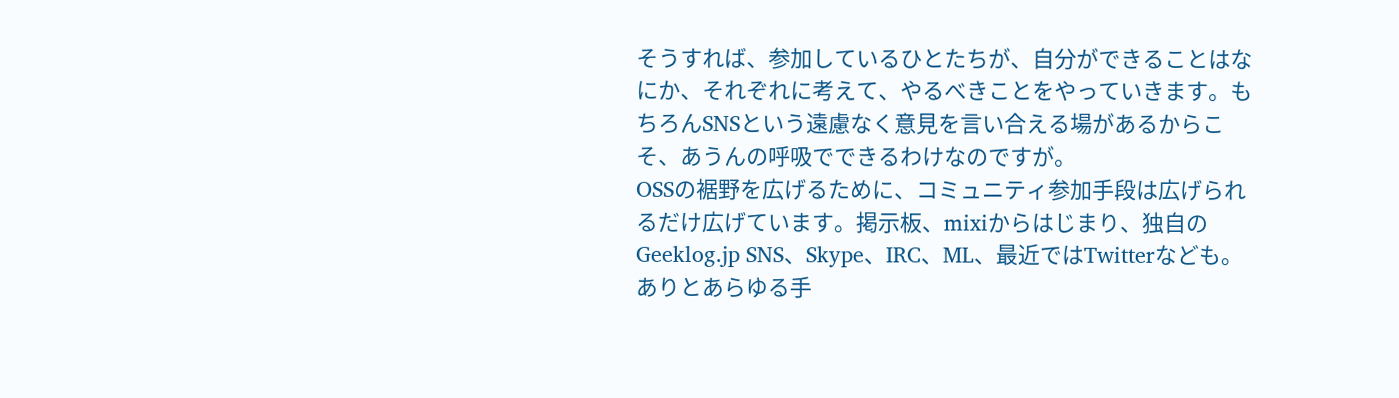そうすれば、参加しているひとたちが、自分ができることはなにか、それぞれに考えて、やるべきことをやっていきます。もちろんSNSという遠慮なく意見を言い合える場があるからこそ、あうんの呼吸でできるわけなのですが。
OSSの裾野を広げるために、コミュニティ参加手段は広げられるだけ広げています。掲示板、mixiからはじまり、独自のGeeklog.jp SNS、Skype、IRC、ML、最近ではTwitterなども。ありとあらゆる手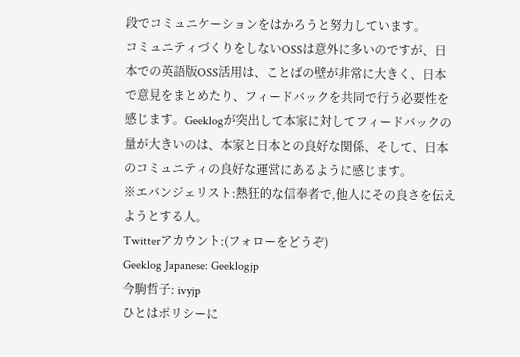段でコミュニケーションをはかろうと努力しています。
コミュニティづくりをしないOSSは意外に多いのですが、日本での英語版OSS活用は、ことばの壁が非常に大きく、日本で意見をまとめたり、フィードバックを共同で行う必要性を感じます。Geeklogが突出して本家に対してフィードバックの量が大きいのは、本家と日本との良好な関係、そして、日本のコミュニティの良好な運営にあるように感じます。
※エバンジェリスト:熱狂的な信奉者で,他人にその良さを伝えようとする人。
Twitterアカウント:(フォローをどうぞ)
Geeklog Japanese: Geeklogjp
今駒哲子: ivyjp
ひとはポリシーに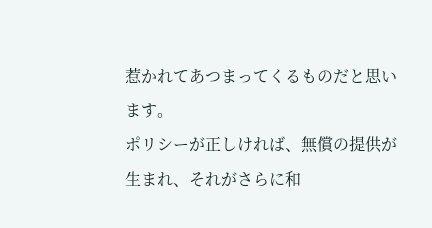惹かれてあつまってくるものだと思います。
ポリシーが正しければ、無償の提供が生まれ、それがさらに和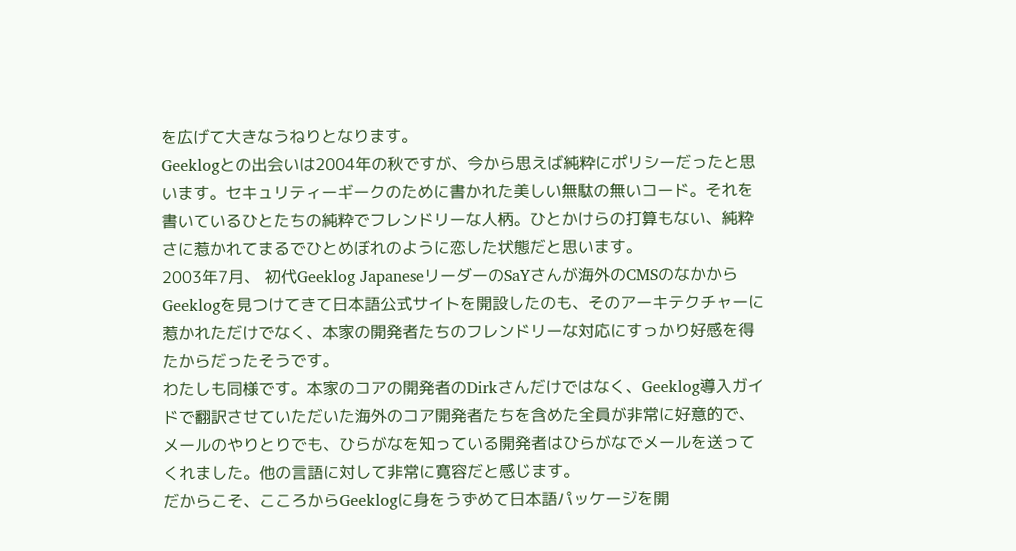を広げて大きなうねりとなります。
Geeklogとの出会いは2004年の秋ですが、今から思えば純粋にポリシーだったと思います。セキュリティーギークのために書かれた美しい無駄の無いコード。それを書いているひとたちの純粋でフレンドリーな人柄。ひとかけらの打算もない、純粋さに惹かれてまるでひとめぼれのように恋した状態だと思います。
2003年7月、 初代Geeklog JapaneseリーダーのSaYさんが海外のCMSのなかからGeeklogを見つけてきて日本語公式サイトを開設したのも、そのアーキテクチャーに惹かれただけでなく、本家の開発者たちのフレンドリーな対応にすっかり好感を得たからだったそうです。
わたしも同様です。本家のコアの開発者のDirkさんだけではなく、Geeklog導入ガイドで翻訳させていただいた海外のコア開発者たちを含めた全員が非常に好意的で、メールのやりとりでも、ひらがなを知っている開発者はひらがなでメールを送ってくれました。他の言語に対して非常に寛容だと感じます。
だからこそ、こころからGeeklogに身をうずめて日本語パッケージを開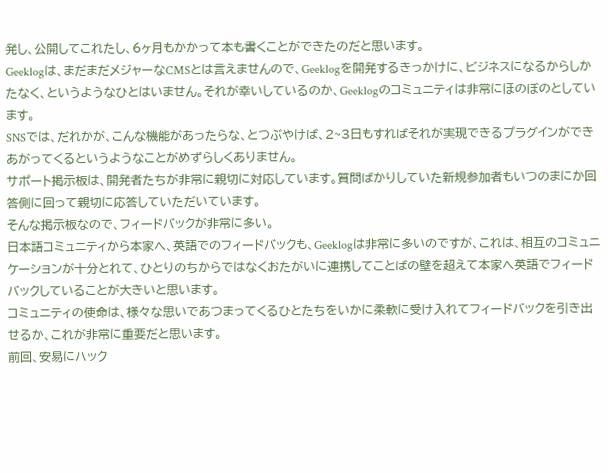発し、公開してこれたし、6ヶ月もかかって本も書くことができたのだと思います。
Geeklogは、まだまだメジャーなCMSとは言えませんので、Geeklogを開発するきっかけに、ビジネスになるからしかたなく、というようなひとはいません。それが幸いしているのか、Geeklogのコミュニティは非常にほのぼのとしています。
SNSでは、だれかが、こんな機能があったらな、とつぶやけば、2~3日もすればそれが実現できるプラグインができあがってくるというようなことがめずらしくありません。
サポート掲示板は、開発者たちが非常に親切に対応しています。質問ばかりしていた新規参加者もいつのまにか回答側に回って親切に応答していただいています。
そんな掲示板なので、フィードバックが非常に多い。
日本語コミュニティから本家へ、英語でのフィードバックも、Geeklogは非常に多いのですが、これは、相互のコミュニケーションが十分とれて、ひとりのちからではなくおたがいに連携してことばの壁を超えて本家へ英語でフィードバックしていることが大きいと思います。
コミュニティの使命は、様々な思いであつまってくるひとたちをいかに柔軟に受け入れてフィードバックを引き出せるか、これが非常に重要だと思います。
前回、安易にハック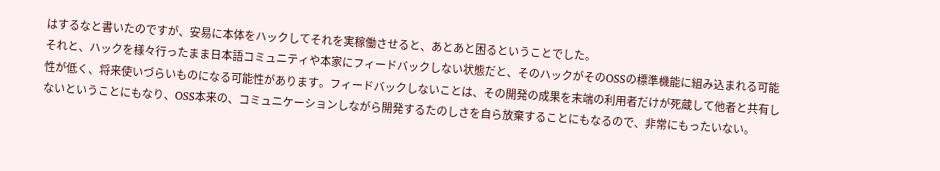はするなと書いたのですが、安易に本体をハックしてそれを実稼働させると、あとあと困るということでした。
それと、ハックを様々行ったまま日本語コミュニティや本家にフィードバックしない状態だと、そのハックがそのOSSの標準機能に組み込まれる可能性が低く、将来使いづらいものになる可能性があります。フィードバックしないことは、その開発の成果を末端の利用者だけが死蔵して他者と共有しないということにもなり、OSS本来の、コミュニケーションしながら開発するたのしさを自ら放棄することにもなるので、非常にもったいない。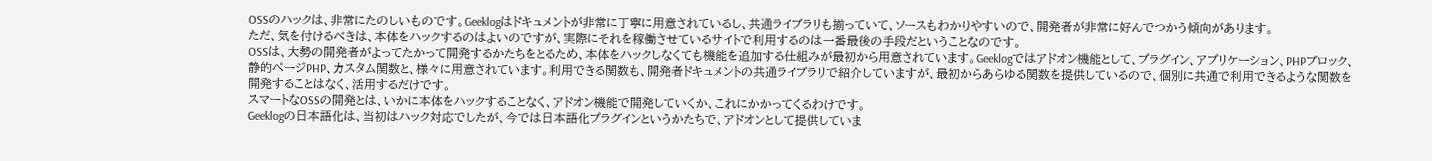OSSのハックは、非常にたのしいものです。Geeklogはドキュメントが非常に丁寧に用意されているし、共通ライブラリも揃っていて、ソースもわかりやすいので、開発者が非常に好んでつかう傾向があります。
ただ、気を付けるべきは、本体をハックするのはよいのですが、実際にそれを稼働させているサイトで利用するのは一番最後の手段だということなのです。
OSSは、大勢の開発者がよってたかって開発するかたちをとるため、本体をハックしなくても機能を追加する仕組みが最初から用意されています。Geeklogではアドオン機能として、プラグイン、アプリケーション、PHPブロック、静的ぺージPHP、カスタム関数と、様々に用意されています。利用できる関数も、開発者ドキュメントの共通ライブラリで紹介していますが、最初からあらゆる関数を提供しているので、個別に共通で利用できるような関数を開発することはなく、活用するだけです。
スマートなOSSの開発とは、いかに本体をハックすることなく、アドオン機能で開発していくか、これにかかってくるわけです。
Geeklogの日本語化は、当初はハック対応でしたが、今では日本語化プラグインというかたちで、アドオンとして提供していま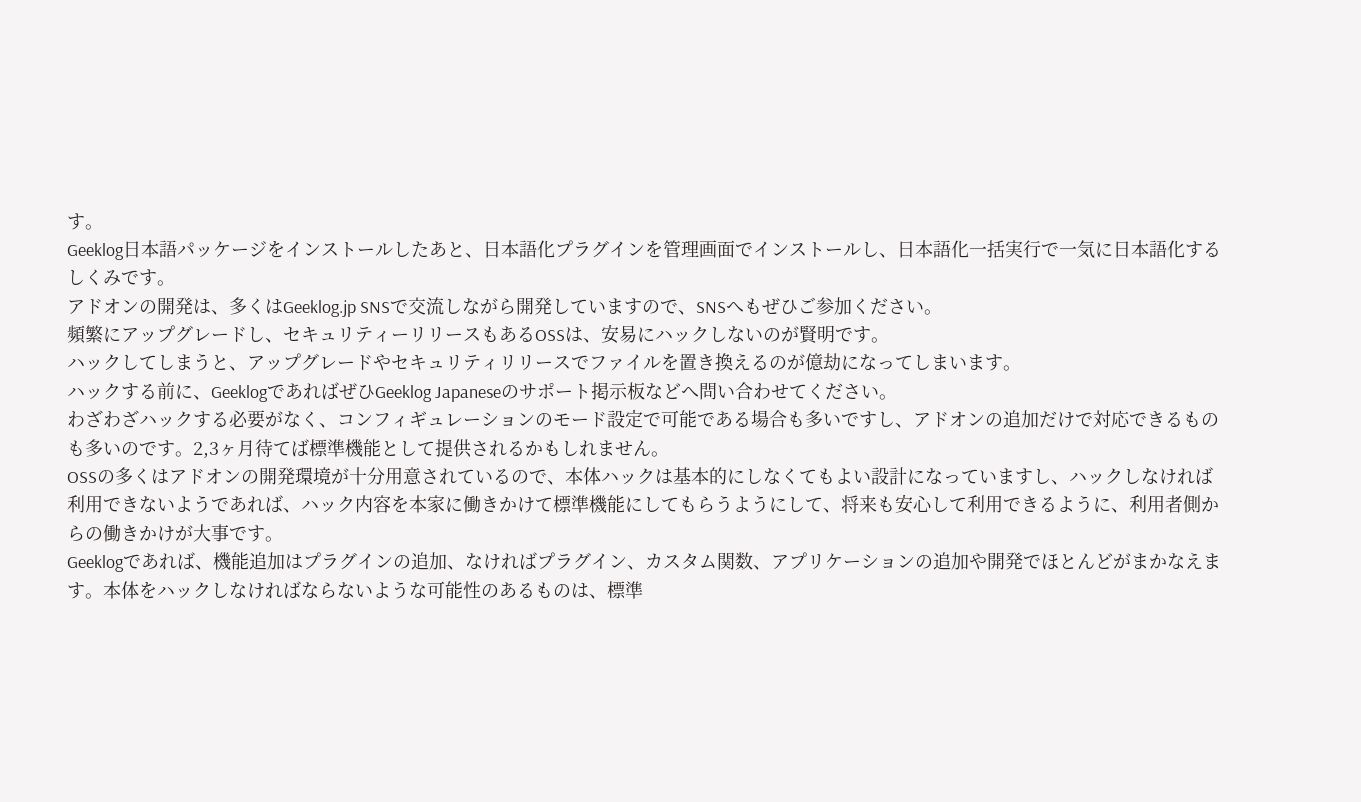す。
Geeklog日本語パッケージをインストールしたあと、日本語化プラグインを管理画面でインストールし、日本語化一括実行で一気に日本語化するしくみです。
アドオンの開発は、多くはGeeklog.jp SNSで交流しながら開発していますので、SNSへもぜひご参加ください。
頻繁にアップグレードし、セキュリティーリリースもあるOSSは、安易にハックしないのが賢明です。
ハックしてしまうと、アップグレードやセキュリティリリースでファイルを置き換えるのが億劫になってしまいます。
ハックする前に、GeeklogであればぜひGeeklog Japaneseのサポート掲示板などへ問い合わせてください。
わざわざハックする必要がなく、コンフィギュレーションのモード設定で可能である場合も多いですし、アドオンの追加だけで対応できるものも多いのです。2,3ヶ月待てば標準機能として提供されるかもしれません。
OSSの多くはアドオンの開発環境が十分用意されているので、本体ハックは基本的にしなくてもよい設計になっていますし、ハックしなければ利用できないようであれば、ハック内容を本家に働きかけて標準機能にしてもらうようにして、将来も安心して利用できるように、利用者側からの働きかけが大事です。
Geeklogであれば、機能追加はプラグインの追加、なければプラグイン、カスタム関数、アプリケーションの追加や開発でほとんどがまかなえます。本体をハックしなければならないような可能性のあるものは、標準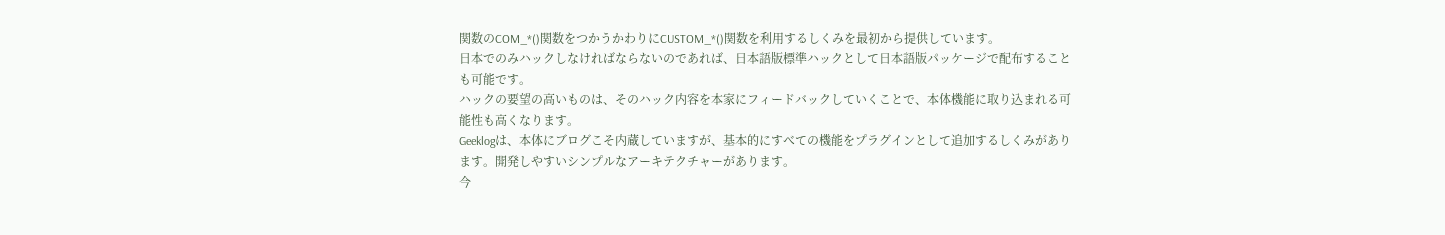関数のCOM_*()関数をつかうかわりにCUSTOM_*()関数を利用するしくみを最初から提供しています。
日本でのみハックしなければならないのであれば、日本語版標準ハックとして日本語版パッケージで配布することも可能です。
ハックの要望の高いものは、そのハック内容を本家にフィードバックしていくことで、本体機能に取り込まれる可能性も高くなります。
Geeklogは、本体にブログこそ内蔵していますが、基本的にすべての機能をプラグインとして追加するしくみがあります。開発しやすいシンプルなアーキテクチャーがあります。
今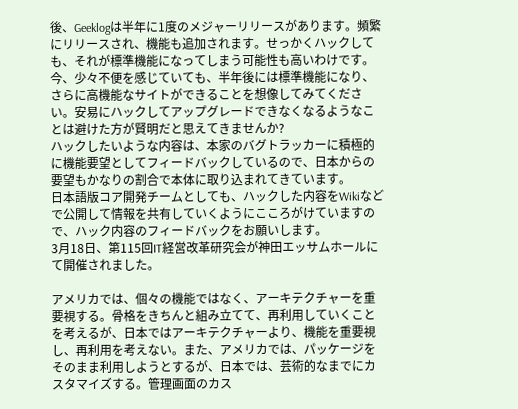後、Geeklogは半年に1度のメジャーリリースがあります。頻繁にリリースされ、機能も追加されます。せっかくハックしても、それが標準機能になってしまう可能性も高いわけです。
今、少々不便を感じていても、半年後には標準機能になり、さらに高機能なサイトができることを想像してみてください。安易にハックしてアップグレードできなくなるようなことは避けた方が賢明だと思えてきませんか?
ハックしたいような内容は、本家のバグトラッカーに積極的に機能要望としてフィードバックしているので、日本からの要望もかなりの割合で本体に取り込まれてきています。
日本語版コア開発チームとしても、ハックした内容をWikiなどで公開して情報を共有していくようにこころがけていますので、ハック内容のフィードバックをお願いします。
3月18日、第115回IT経営改革研究会が神田エッサムホールにて開催されました。

アメリカでは、個々の機能ではなく、アーキテクチャーを重要視する。骨格をきちんと組み立てて、再利用していくことを考えるが、日本ではアーキテクチャーより、機能を重要視し、再利用を考えない。また、アメリカでは、パッケージをそのまま利用しようとするが、日本では、芸術的なまでにカスタマイズする。管理画面のカス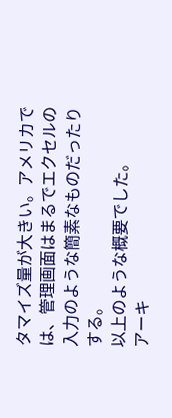タマイズ量が大きい。アメリカでは、管理画面はまるでエクセルの入力のような簡素なものだったりする。
以上のような概要でした。
アーキ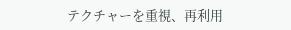テクチャーを重視、再利用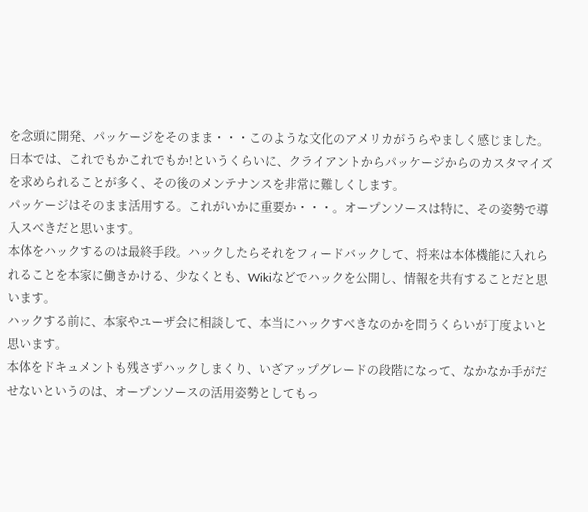を念頭に開発、パッケージをそのまま・・・このような文化のアメリカがうらやましく感じました。日本では、これでもかこれでもか!というくらいに、クライアントからパッケージからのカスタマイズを求められることが多く、その後のメンテナンスを非常に難しくします。
パッケージはそのまま活用する。これがいかに重要か・・・。オープンソースは特に、その姿勢で導入スべきだと思います。
本体をハックするのは最終手段。ハックしたらそれをフィードバックして、将来は本体機能に入れられることを本家に働きかける、少なくとも、Wikiなどでハックを公開し、情報を共有することだと思います。
ハックする前に、本家やユーザ会に相談して、本当にハックすべきなのかを問うくらいが丁度よいと思います。
本体をドキュメントも残さずハックしまくり、いざアップグレードの段階になって、なかなか手がだせないというのは、オープンソースの活用姿勢としてもっ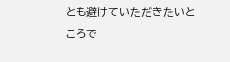とも避けていただきたいところで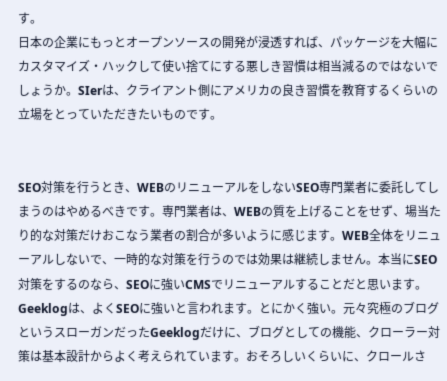す。
日本の企業にもっとオープンソースの開発が浸透すれば、パッケージを大幅にカスタマイズ・ハックして使い捨てにする悪しき習慣は相当減るのではないでしょうか。SIerは、クライアント側にアメリカの良き習慣を教育するくらいの立場をとっていただきたいものです。


SEO対策を行うとき、WEBのリニューアルをしないSEO専門業者に委託してしまうのはやめるべきです。専門業者は、WEBの質を上げることをせず、場当たり的な対策だけおこなう業者の割合が多いように感じます。WEB全体をリニューアルしないで、一時的な対策を行うのでは効果は継続しません。本当にSEO対策をするのなら、SEOに強いCMSでリニューアルすることだと思います。
Geeklogは、よくSEOに強いと言われます。とにかく強い。元々究極のブログというスローガンだったGeeklogだけに、ブログとしての機能、クローラー対策は基本設計からよく考えられています。おそろしいくらいに、クロールさ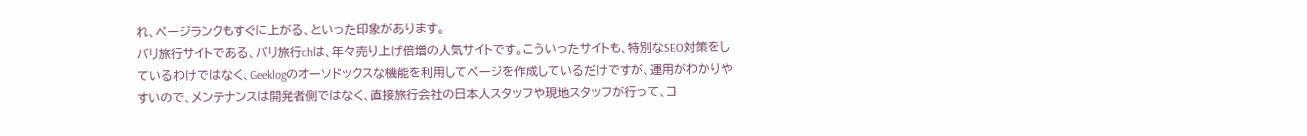れ、ページランクもすぐに上がる、といった印象があります。
バリ旅行サイトである、バリ旅行chは、年々売り上げ倍増の人気サイトです。こういったサイトも、特別なSEO対策をしているわけではなく、Geeklogのオーソドックスな機能を利用してページを作成しているだけですが、運用がわかりやすいので、メンテナンスは開発者側ではなく、直接旅行会社の日本人スタッフや現地スタッフが行って、コ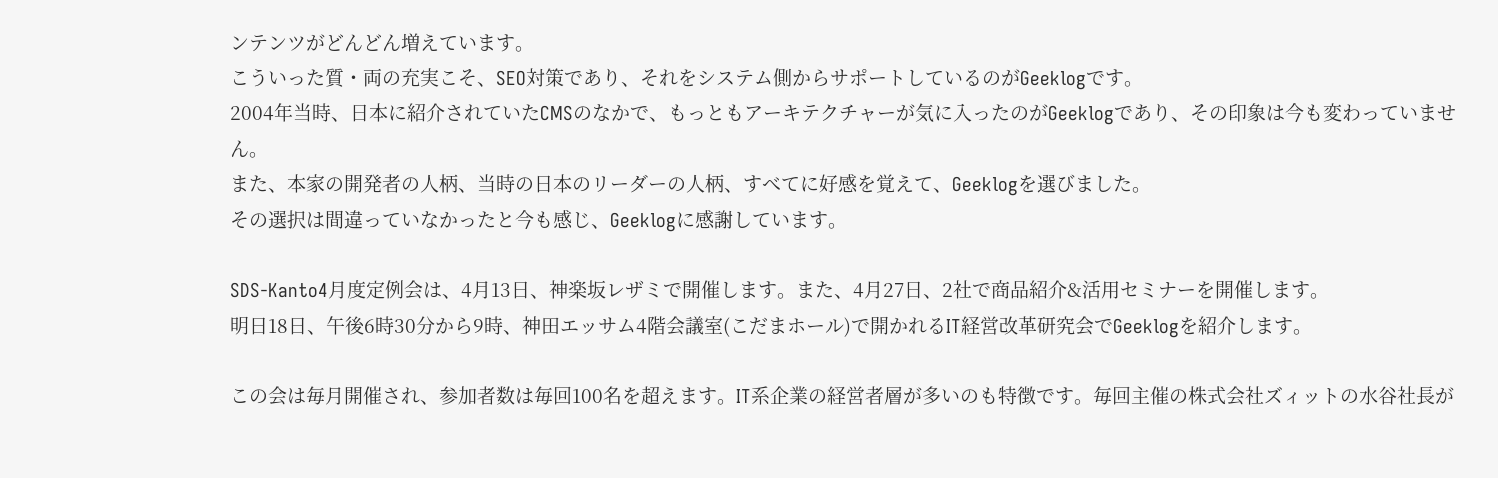ンテンツがどんどん増えています。
こういった質・両の充実こそ、SEO対策であり、それをシステム側からサポートしているのがGeeklogです。
2004年当時、日本に紹介されていたCMSのなかで、もっともアーキテクチャーが気に入ったのがGeeklogであり、その印象は今も変わっていません。
また、本家の開発者の人柄、当時の日本のリーダーの人柄、すべてに好感を覚えて、Geeklogを選びました。
その選択は間違っていなかったと今も感じ、Geeklogに感謝しています。

SDS-Kanto4月度定例会は、4月13日、神楽坂レザミで開催します。また、4月27日、2社で商品紹介&活用セミナーを開催します。
明日18日、午後6時30分から9時、神田エッサム4階会議室(こだまホール)で開かれるIT経営改革研究会でGeeklogを紹介します。

この会は毎月開催され、参加者数は毎回100名を超えます。IT系企業の経営者層が多いのも特徴です。毎回主催の株式会社ズィットの水谷社長が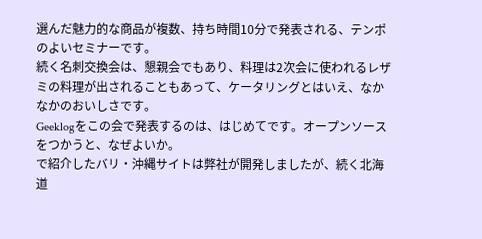選んだ魅力的な商品が複数、持ち時間10分で発表される、テンポのよいセミナーです。
続く名刺交換会は、懇親会でもあり、料理は2次会に使われるレザミの料理が出されることもあって、ケータリングとはいえ、なかなかのおいしさです。
Geeklogをこの会で発表するのは、はじめてです。オープンソースをつかうと、なぜよいか。
で紹介したバリ・沖縄サイトは弊社が開発しましたが、続く北海道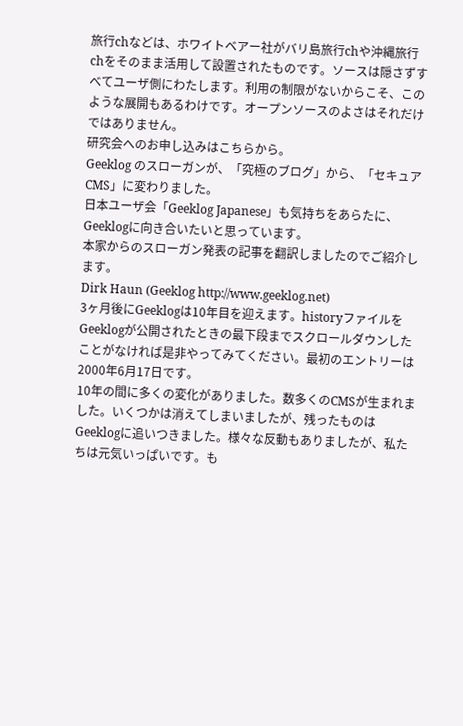旅行chなどは、ホワイトベアー社がバリ島旅行chや沖縄旅行chをそのまま活用して設置されたものです。ソースは隠さずすべてユーザ側にわたします。利用の制限がないからこそ、このような展開もあるわけです。オープンソースのよさはそれだけではありません。
研究会へのお申し込みはこちらから。
Geeklog のスローガンが、「究極のブログ」から、「セキュアCMS」に変わりました。
日本ユーザ会「Geeklog Japanese」も気持ちをあらたに、Geeklogに向き合いたいと思っています。
本家からのスローガン発表の記事を翻訳しましたのでご紹介します。
Dirk Haun (Geeklog http://www.geeklog.net)
3ヶ月後にGeeklogは10年目を迎えます。historyファイルをGeeklogが公開されたときの最下段までスクロールダウンしたことがなければ是非やってみてください。最初のエントリーは2000年6月17日です。
10年の間に多くの変化がありました。数多くのCMSが生まれました。いくつかは消えてしまいましたが、残ったものはGeeklogに追いつきました。様々な反動もありましたが、私たちは元気いっぱいです。も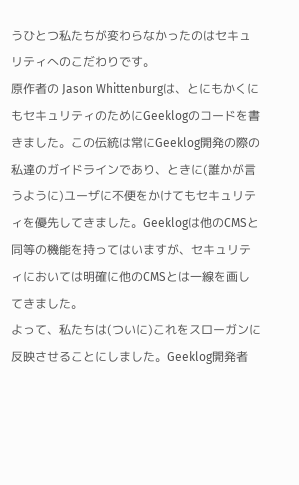うひとつ私たちが変わらなかったのはセキュリティへのこだわりです。
原作者の Jason Whittenburgは、とにもかくにもセキュリティのためにGeeklogのコードを書きました。この伝統は常にGeeklog開発の際の私達のガイドラインであり、ときに(誰かが言うように)ユーザに不便をかけてもセキュリティを優先してきました。Geeklogは他のCMSと同等の機能を持ってはいますが、セキュリティにおいては明確に他のCMSとは一線を画してきました。
よって、私たちは(ついに)これをスローガンに反映させることにしました。Geeklog開発者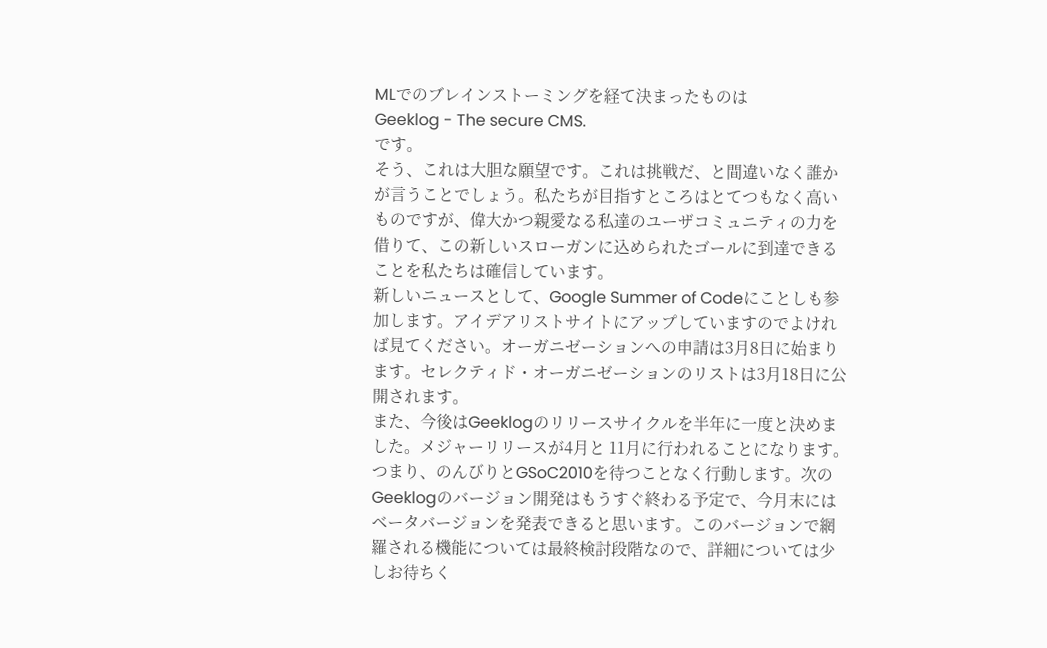MLでのブレインストーミングを経て決まったものは
Geeklog - The secure CMS.
です。
そう、これは大胆な願望です。これは挑戦だ、と間違いなく誰かが言うことでしょう。私たちが目指すところはとてつもなく高いものですが、偉大かつ親愛なる私達のユーザコミュニティの力を借りて、この新しいスローガンに込められたゴールに到達できることを私たちは確信しています。
新しいニュースとして、Google Summer of Codeにことしも参加します。アイデアリストサイトにアップしていますのでよければ見てください。オーガニゼーションへの申請は3月8日に始まります。セレクティド・オーガニゼーションのリストは3月18日に公開されます。
また、今後はGeeklogのリリースサイクルを半年に一度と決めました。メジャーリリースが4月と 11月に行われることになります。つまり、のんびりとGSoC2010を待つことなく行動します。次のGeeklogのバージョン開発はもうすぐ終わる予定で、今月末にはベータバージョンを発表できると思います。このバージョンで網羅される機能については最終検討段階なので、詳細については少しお待ちく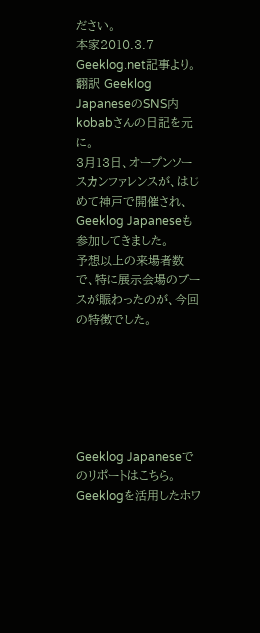ださい。
本家2010.3.7 Geeklog.net記事より。
翻訳 Geeklog JapaneseのSNS内kobabさんの日記を元に。
3月13日、オープンソースカンファレンスが、はじめて神戸で開催され、Geeklog Japaneseも参加してきました。
予想以上の来場者数で、特に展示会場のブースが賑わったのが、今回の特徴でした。






Geeklog Japaneseでのリポートはこちら。
Geeklogを活用したホワ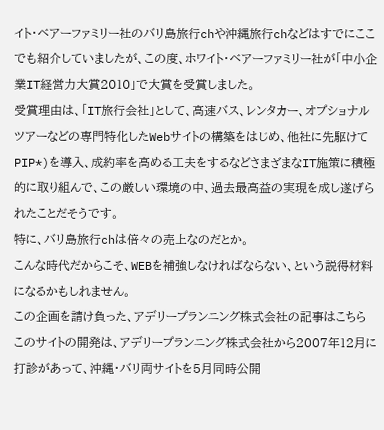イト・ベアーファミリー社のバリ島旅行chや沖縄旅行chなどはすでにここでも紹介していましたが、この度、ホワイト・ベアーファミリー社が「中小企業IT経営力大賞2010」で大賞を受賞しました。
受賞理由は、「IT旅行会社」として、高速バス、レンタカー、オプショナルツアーなどの専門特化したWebサイトの構築をはじめ、他社に先駆けてPIP*)を導入、成約率を高める工夫をするなどさまざまなIT施策に積極的に取り組んで、この厳しい環境の中、過去最高益の実現を成し遂げられたことだそうです。
特に、バリ島旅行chは倍々の売上なのだとか。
こんな時代だからこそ、WEBを補強しなければならない、という説得材料になるかもしれません。
この企画を請け負った、アデリープランニング株式会社の記事はこちら
このサイトの開発は、アデリープランニング株式会社から2007年12月に打診があって、沖縄・バリ両サイトを5月同時公開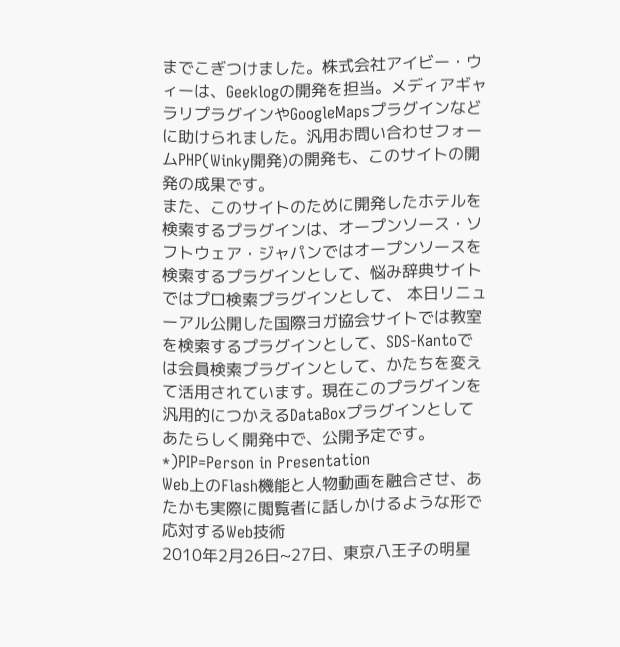までこぎつけました。株式会社アイビー・ウィーは、Geeklogの開発を担当。メディアギャラリプラグインやGoogleMapsプラグインなどに助けられました。汎用お問い合わせフォームPHP(Winky開発)の開発も、このサイトの開発の成果です。
また、このサイトのために開発したホテルを検索するプラグインは、オープンソース・ソフトウェア・ジャパンではオープンソースを検索するプラグインとして、悩み辞典サイトではプロ検索プラグインとして、 本日リニューアル公開した国際ヨガ協会サイトでは教室を検索するプラグインとして、SDS-Kantoでは会員検索プラグインとして、かたちを変えて活用されています。現在このプラグインを汎用的につかえるDataBoxプラグインとしてあたらしく開発中で、公開予定です。
*)PIP=Person in Presentation
Web上のFlash機能と人物動画を融合させ、あたかも実際に閲覧者に話しかけるような形で応対するWeb技術
2010年2月26日~27日、東京八王子の明星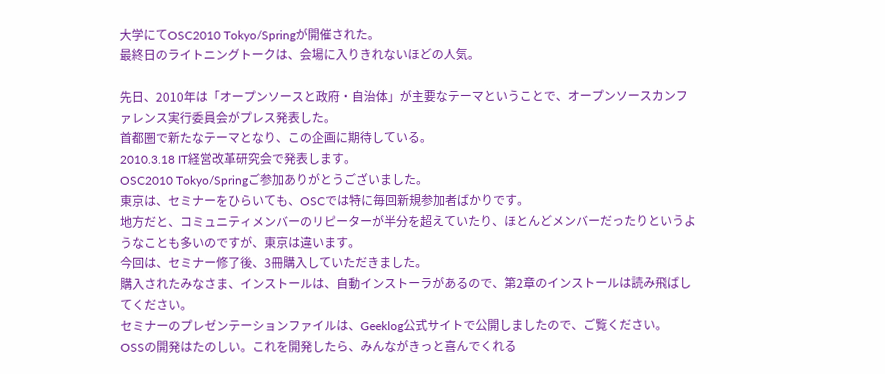大学にてOSC2010 Tokyo/Springが開催された。
最終日のライトニングトークは、会場に入りきれないほどの人気。

先日、2010年は「オープンソースと政府・自治体」が主要なテーマということで、オープンソースカンファレンス実行委員会がプレス発表した。
首都圏で新たなテーマとなり、この企画に期待している。
2010.3.18 IT経営改革研究会で発表します。
OSC2010 Tokyo/Springご参加ありがとうございました。
東京は、セミナーをひらいても、OSCでは特に毎回新規参加者ばかりです。
地方だと、コミュニティメンバーのリピーターが半分を超えていたり、ほとんどメンバーだったりというようなことも多いのですが、東京は違います。
今回は、セミナー修了後、3冊購入していただきました。
購入されたみなさま、インストールは、自動インストーラがあるので、第2章のインストールは読み飛ばしてください。
セミナーのプレゼンテーションファイルは、Geeklog公式サイトで公開しましたので、ご覧ください。
OSSの開発はたのしい。これを開発したら、みんながきっと喜んでくれる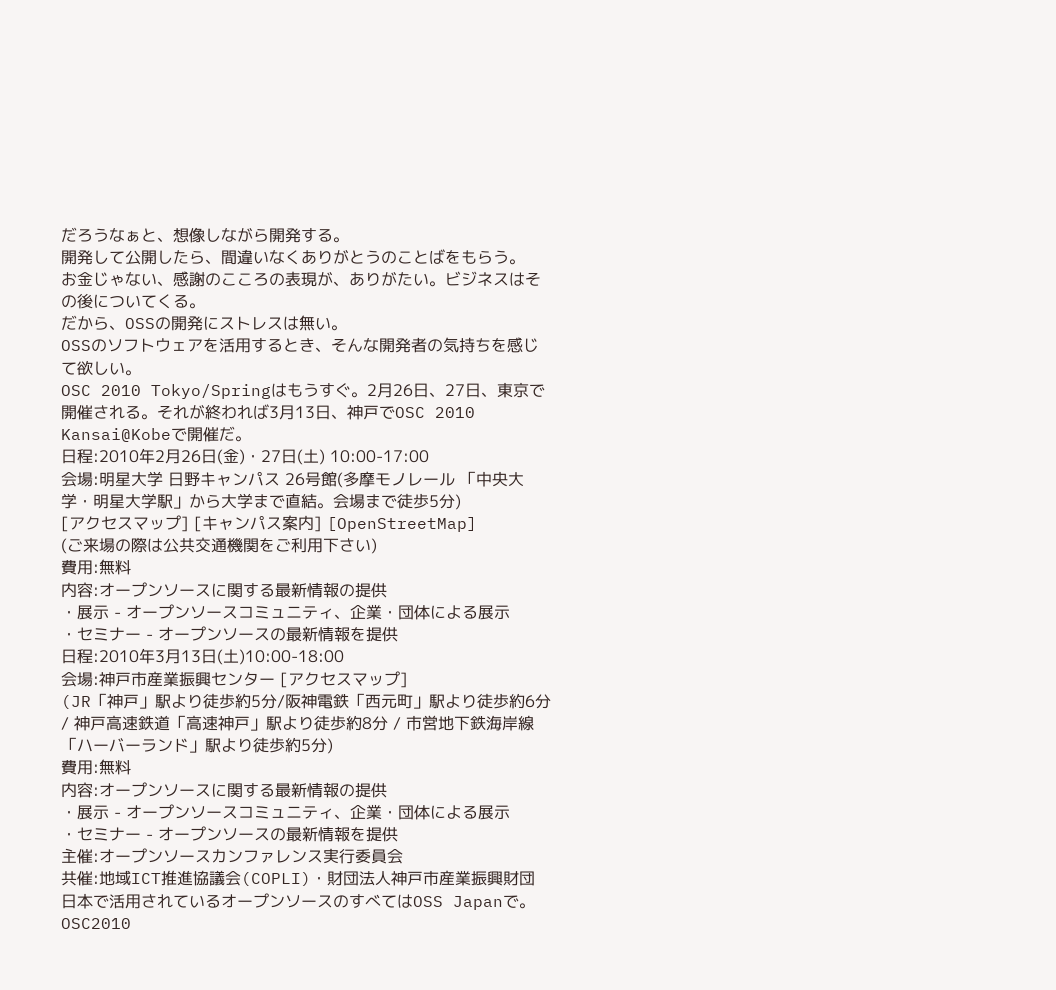だろうなぁと、想像しながら開発する。
開発して公開したら、間違いなくありがとうのことばをもらう。
お金じゃない、感謝のこころの表現が、ありがたい。ビジネスはその後についてくる。
だから、OSSの開発にストレスは無い。
OSSのソフトウェアを活用するとき、そんな開発者の気持ちを感じて欲しい。
OSC 2010 Tokyo/Springはもうすぐ。2月26日、27日、東京で開催される。それが終われば3月13日、神戸でOSC 2010 Kansai@Kobeで開催だ。
日程:2010年2月26日(金)・27日(土) 10:00-17:00
会場:明星大学 日野キャンパス 26号館(多摩モノレール 「中央大学・明星大学駅」から大学まで直結。会場まで徒歩5分)
[アクセスマップ] [キャンパス案内] [OpenStreetMap]
(ご来場の際は公共交通機関をご利用下さい)
費用:無料
内容:オープンソースに関する最新情報の提供
・展示 - オープンソースコミュニティ、企業・団体による展示
・セミナー - オープンソースの最新情報を提供
日程:2010年3月13日(土)10:00-18:00
会場:神戸市産業振興センター [アクセスマップ]
(JR「神戸」駅より徒歩約5分/阪神電鉄「西元町」駅より徒歩約6分 / 神戸高速鉄道「高速神戸」駅より徒歩約8分 / 市営地下鉄海岸線「ハーバーランド」駅より徒歩約5分)
費用:無料
内容:オープンソースに関する最新情報の提供
・展示 - オープンソースコミュニティ、企業・団体による展示
・セミナー - オープンソースの最新情報を提供
主催:オープンソースカンファレンス実行委員会
共催:地域ICT推進協議会(COPLI)・財団法人神戸市産業振興財団
日本で活用されているオープンソースのすべてはOSS Japanで。
OSC2010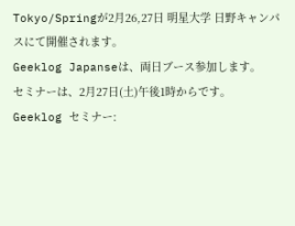Tokyo/Springが2月26,27日 明星大学 日野キャンパスにて開催されます。
Geeklog Japanseは、両日ブース参加します。
セミナーは、2月27日(土)午後1時からです。
Geeklog セミナー: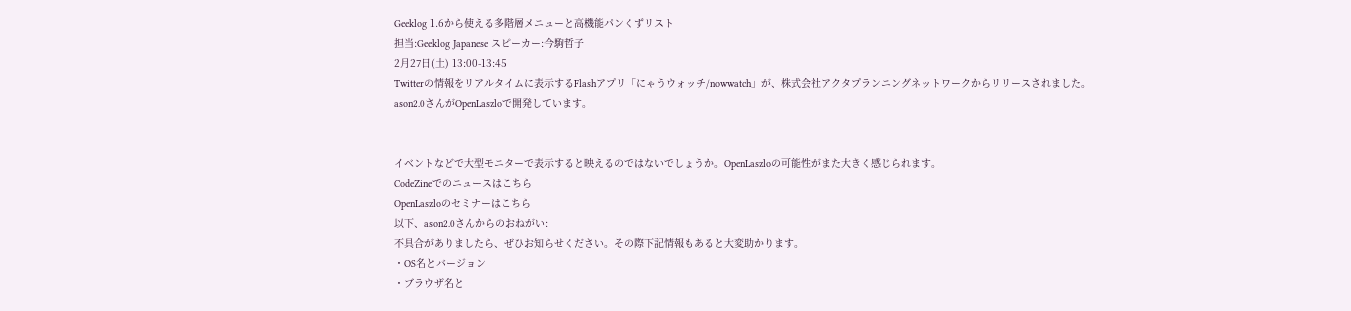Geeklog 1.6から使える多階層メニューと高機能パンくずリスト
担当:Geeklog Japanese スピーカー:今駒哲子
2月27日(土) 13:00-13:45
Twitterの情報をリアルタイムに表示するFlashアプリ「にゃうウォッチ/nowwatch」が、株式会社アクタプランニングネットワークからリリースされました。
ason2.0さんがOpenLaszloで開発しています。


イベントなどで大型モニターで表示すると映えるのではないでしょうか。OpenLaszloの可能性がまた大きく感じられます。
CodeZineでのニュースはこちら
OpenLaszloのセミナーはこちら
以下、ason2.0さんからのおねがい:
不具合がありましたら、ぜひお知らせください。その際下記情報もあると大変助かります。
・OS名とバージョン
・ブラウザ名と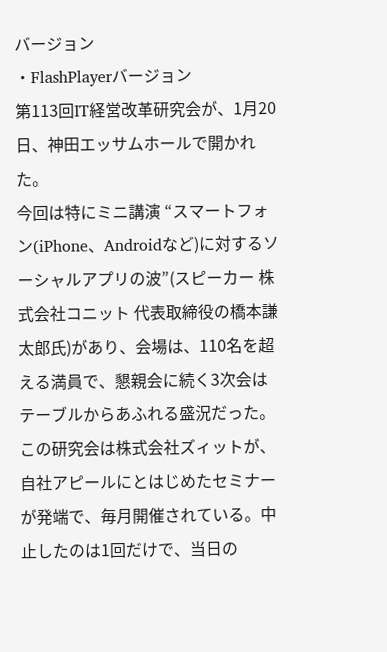バージョン
・FlashPlayerバージョン
第113回IT経営改革研究会が、1月20日、神田エッサムホールで開かれた。
今回は特にミニ講演 “スマートフォン(iPhone、Androidなど)に対するソーシャルアプリの波”(スピーカー 株式会社コニット 代表取締役の橋本謙太郎氏)があり、会場は、110名を超える満員で、懇親会に続く3次会はテーブルからあふれる盛況だった。
この研究会は株式会社ズィットが、自社アピールにとはじめたセミナーが発端で、毎月開催されている。中止したのは1回だけで、当日の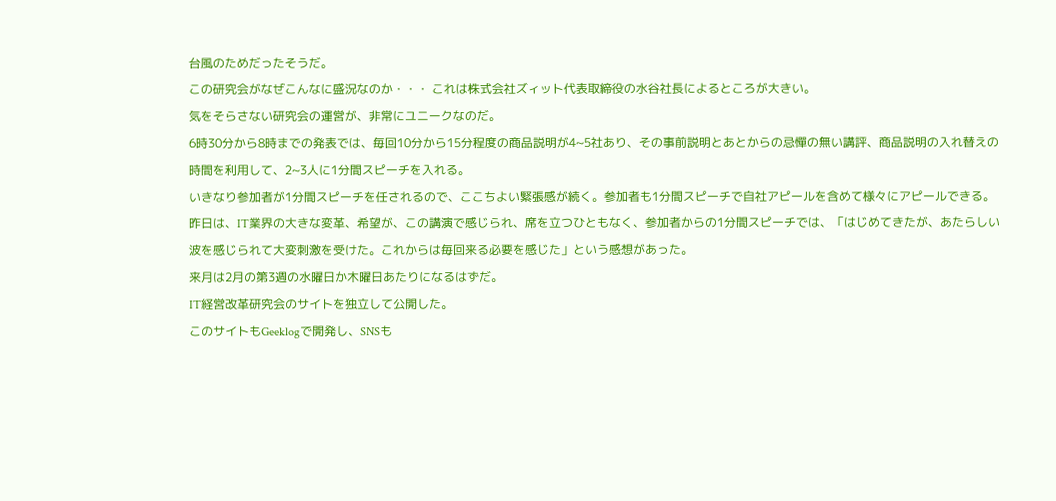台風のためだったそうだ。
この研究会がなぜこんなに盛況なのか・・・ これは株式会社ズィット代表取締役の水谷社長によるところが大きい。
気をそらさない研究会の運営が、非常にユニークなのだ。
6時30分から8時までの発表では、毎回10分から15分程度の商品説明が4~5社あり、その事前説明とあとからの忌憚の無い講評、商品説明の入れ替えの時間を利用して、2~3人に1分間スピーチを入れる。
いきなり参加者が1分間スピーチを任されるので、ここちよい緊張感が続く。参加者も1分間スピーチで自社アピールを含めて様々にアピールできる。
昨日は、IT業界の大きな変革、希望が、この講演で感じられ、席を立つひともなく、参加者からの1分間スピーチでは、「はじめてきたが、あたらしい波を感じられて大変刺激を受けた。これからは毎回来る必要を感じた」という感想があった。
来月は2月の第3週の水曜日か木曜日あたりになるはずだ。
IT経営改革研究会のサイトを独立して公開した。
このサイトもGeeklogで開発し、SNSも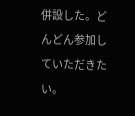併設した。どんどん参加していただきたい。